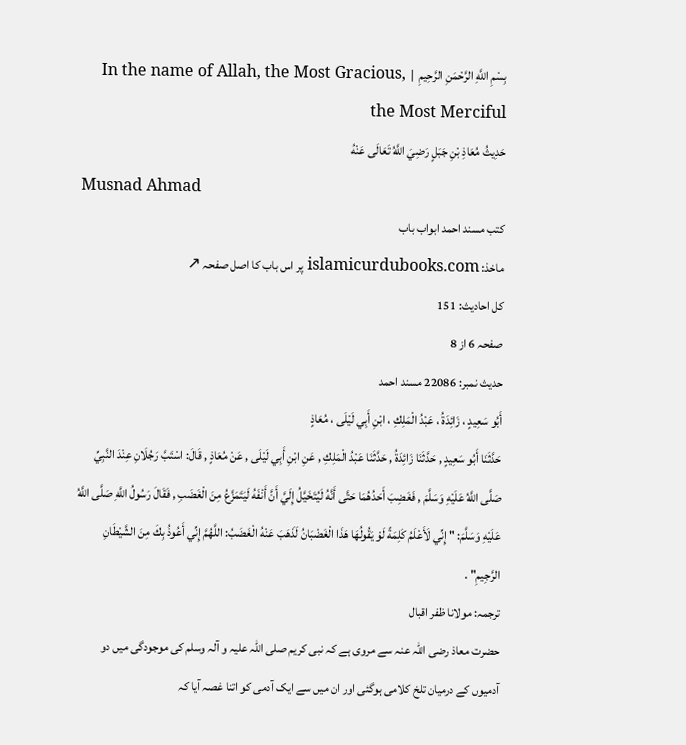بِسْمِ اللَّهِ الرَّحْمَنِ الرَّحِيمِ  |  In the name of Allah, the Most Gracious, the Most Merciful
حَدِيثُ مُعَاذِ بْنِ جَبَلٍ رَضِيَ اللَّهُ تَعَالَى عَنْهُ
Musnad Ahmad
کتب مسند احمد ابواب باب
ماخذ: islamicurdubooks.com پر اس باب کا اصل صفحہ ↗
کل احادیث: 151
صفحہ 6 از 8
حدیث نمبر: 22086 مسند احمد
أَبُو سَعِيدٍ ، زَائِدَةُ ، عَبْدُ الْمَلِكِ ، ابْنِ أَبِي لَيْلَى ، مُعَاذٍ
حَدَّثَنَا أَبُو سَعِيدٍ , حَدَّثَنَا زَائِدَةُ , حَدَّثَنَا عَبْدُ الْمَلِكِ , عَنِ ابْنِ أَبِي لَيْلَى , عَنْ مُعَاذٍ , قَالَ: اسْتَبَّ رَجُلَانِ عِنْدَ النَّبِيِّ صَلَّى اللَّهُ عَلَيْهِ وَسَلَّمَ , فَغَضِبَ أَحَدُهُمَا حَتَّى أَنَّهُ لَيُتَخَيَّلُ إِلَيَّ أَنَّ أَنْفَهُ لَيَتَمَزَّعُ مِنَ الْغَضَبِ , فَقَالَ رَسُولُ اللَّهِ صَلَّى اللَّهُ عَلَيْهِ وَسَلَّمَ: " إِنِّي لَأَعْلَمُ كَلِمَةً لَوْ يَقُولُهَا هَذَا الْغَضْبَانُ لَذَهَبَ عَنْهُ الْغَضَبُ: اللَّهُمَّ إِنِّي أَعُوذُ بِكَ مِنَ الشَّيْطَانِ الرَّجِيمِ" .
ترجمہ: مولانا ظفر اقبال
حضرت معاذ رضی اللہ عنہ سے مروی ہے کہ نبی کریم صلی اللہ علیہ و آلہ وسلم کی موجودگی میں دو آدمیوں کے درمیان تلخ کلامی ہوگئی اور ان میں سے ایک آدمی کو اتنا غصہ آیا کہ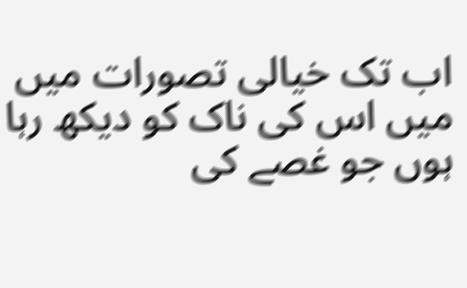اب تک خیالی تصورات میں میں اس کی ناک کو دیکھ رہا ہوں جو غصے کی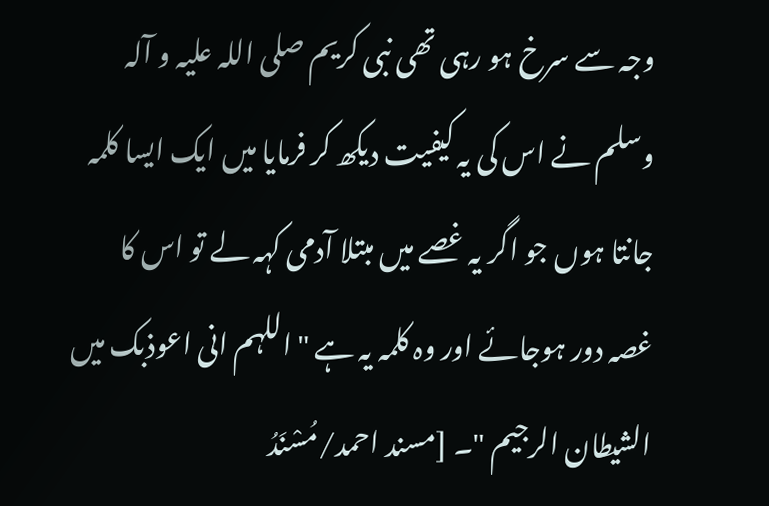وجہ سے سرخ ہو رہی تھی نبی کریم صلی اللہ علیہ و آلہ وسلم نے اس کی یہ کیفیت دیکھ کر فرمایا میں ایک ایسا کلمہ جانتا ہوں جو اگر یہ غصے میں مبتلا آدمی کہہ لے تو اس کا غصہ دور ہوجائے اور وہ کلمہ یہ ہے " اللہم انی اعوذبک میں الشیطان الرجیم "۔ [مسند احمد/مُسْنَدُ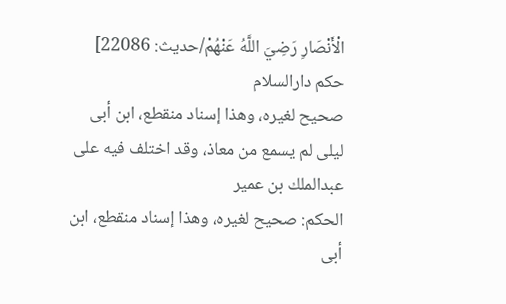الْأَنْصَارِ رَضِيَ اللَّهُ عَنْهُمْ/حدیث: 22086]
حکم دارالسلام
صحيح لغيره، وهذا إسناد منقطع، ابن أبى ليلى لم يسمع من معاذ، وقد اختلف فيه على عبدالملك بن عمير
الحكم: صحيح لغيره، وهذا إسناد منقطع، ابن أبى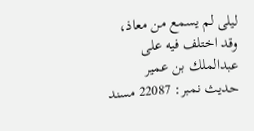ليلى لم يسمع من معاذ، وقد اختلف فيه على عبدالملك بن عمير
حدیث نمبر: 22087 مسند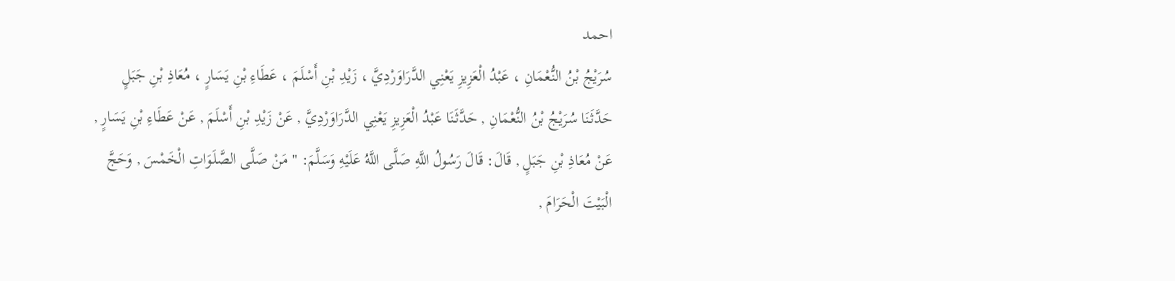احمد
سُرَيْجُ بْنُ النُّعْمَانِ ، عَبْدُ الْعَزِيزِ يَعْنِي الدَّرَاوَرْدِيَّ ، زَيْدِ بْنِ أَسْلَمَ ، عَطَاءِ بْنِ يَسَارٍ ، مُعَاذِ بْنِ جَبَلٍ
حَدَّثَنَا سُرَيْجُ بْنُ النُّعْمَانِ , حَدَّثَنَا عَبْدُ الْعَزِيزِ يَعْنِي الدَّرَاوَرْدِيَّ , عَنْ زَيْدِ بْنِ أَسْلَمَ , عَنْ عَطَاءِ بْنِ يَسَارٍ , عَنْ مُعَاذِ بْنِ جَبَلٍ , قَالَ: قَالَ رَسُولُ اللَّهِ صَلَّى اللَّهُ عَلَيْهِ وَسَلَّمَ: " مَنْ صَلَّى الصَّلَوَاتِ الْخَمْسَ , وَحَجَّ الْبَيْتَ الْحَرَامَ ,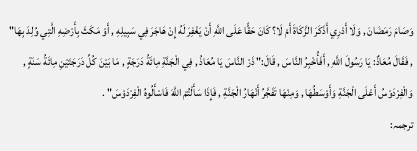وَصَامَ رَمَضَانَ , وَلَا أَدْرِي أَذَكَرَ الزَّكَاةَ أَمْ لَا؟ كَانَ حَقًّا عَلَى اللَّهِ أَنْ يَغْفِرَ لَهُ إِنْ هَاجَرَ فِي سَبِيلِهِ , أَوْ مَكَثَ بِأَرْضِهِ الَّتِي وُلِدَ بِهَا" , فَقَالَ مُعَاذٌ: يَا رَسُولَ اللَّهِ , أَفَأُخْبِرُ النَّاسَ , قَالَ:" ذَرْ النَّاسَ يَا مُعَاذُ , فِي الْجَنَّةِ مِائَةُ دَرَجَةٍ , مَا بَيْنَ كُلِّ دَرَجَتَيْنِ مِائَةُ سَنَةٍ , وَالْفِرْدَوْسُ أَعْلَى الْجَنَّةِ وَأَوْسَطُهَا , وَمِنْهَا تَفَجَّرُ أَنْهَارُ الْجَنَّةِ , فَإِذَا سَأَلْتُمْ اللَّهَ فَاسْأَلُوهُ الْفِرْدَوْسَ" .
ترجمہ: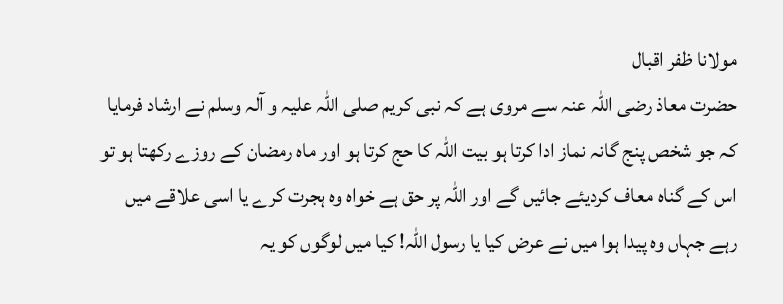مولانا ظفر اقبال
حضرت معاذ رضی اللہ عنہ سے مروی ہے کہ نبی کریم صلی اللہ علیہ و آلہ وسلم نے ارشاد فرمایا کہ جو شخص پنج گانہ نماز ادا کرتا ہو بیت اللہ کا حج کرتا ہو اور ماہ رمضان کے روزے رکھتا ہو تو اس کے گناہ معاف کردیئے جائیں گے اور اللہ پر حق ہے خواہ وہ ہجرت کرے یا اسی علاقے میں رہے جہاں وہ پیدا ہوا میں نے عرض کیا یا رسول اللہ! کیا میں لوگوں کو یہ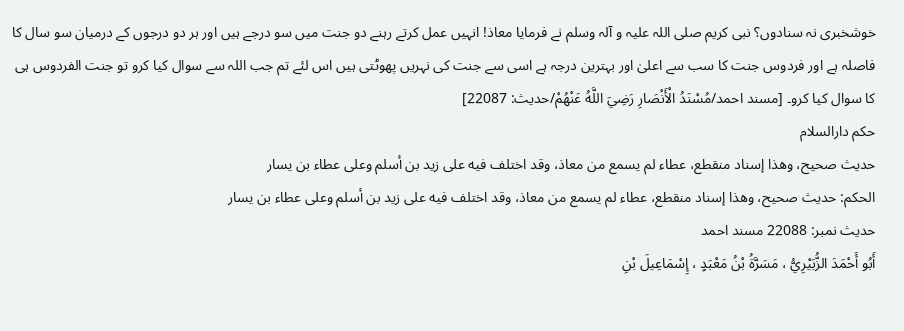خوشخبری نہ سنادوں؟ نبی کریم صلی اللہ علیہ و آلہ وسلم نے فرمایا معاذ! انہیں عمل کرتے رہنے دو جنت میں سو درجے ہیں اور ہر دو درجوں کے درمیان سو سال کا فاصلہ ہے اور فردوس جنت کا سب سے اعلیٰ اور بہترین درجہ ہے اسی سے جنت کی نہریں پھوٹتی ہیں اس لئے تم جب اللہ سے سوال کیا کرو تو جنت الفردوس ہی کا سوال کیا کرو۔ [مسند احمد/مُسْنَدُ الْأَنْصَارِ رَضِيَ اللَّهُ عَنْهُمْ/حدیث: 22087]
حکم دارالسلام
حديث صحيح، وهذا إسناد منقطع، عطاء لم يسمع من معاذ، وقد اختلف فيه على زيد بن أسلم وعلى عطاء بن يسار
الحكم: حديث صحيح، وهذا إسناد منقطع، عطاء لم يسمع من معاذ، وقد اختلف فيه على زيد بن أسلم وعلى عطاء بن يسار
حدیث نمبر: 22088 مسند احمد
أَبُو أَحْمَدَ الزُّبَيْرِيُّ ، مَسَرَّةُ بْنُ مَعْبَدٍ ، إِسْمَاعِيلَ بْنِ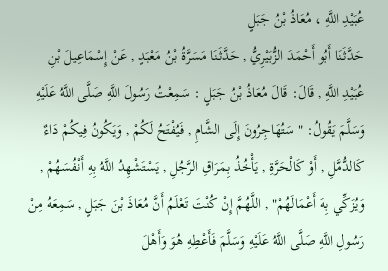عُبَيْدِ اللَّهِ ، مُعَاذُ بْنُ جَبَلٍ
حَدَّثَنَا أَبُو أَحْمَدَ الزُّبَيْرِيُّ , حَدَّثَنَا مَسَرَّةُ بْنُ مَعْبَدٍ , عَنْ إِسْمَاعِيلَ بْنِ عُبَيْدِ اللَّهِ , قَالَ: قَالَ مُعَاذُ بْنُ جَبَلٍ : سَمِعْتُ رَسُولَ اللَّهِ صَلَّى اللَّهُ عَلَيْهِ وَسَلَّمَ يَقُولُ: " سَتُهَاجِرُونَ إِلَى الشَّامِ , فَيُفْتَحُ لَكُمْ , وَيَكُونُ فِيكُمْ دَاءٌ كَالدُّمَّلِ , أَوْ كَالْحَرَّةِ , يَأْخُذُ بِمَرَاقِ الرَّجُلِ , يَسْتَشْهِدُ اللَّهُ بِهِ أَنْفُسَهُمْ , وَيُزَكِّي بِهَ أَعْمَالَهُمْ" , اللَّهُمَّ إِنْ كُنْتَ تَعْلَمُ أَنَّ مُعَاذَ بْنَ جَبَلٍ , سَمِعَهُ مِنْ رَسُولِ اللَّهِ صَلَّى اللَّهُ عَلَيْهِ وَسَلَّمَ فَأَعْطِهِ هُوَ وَأَهْلَ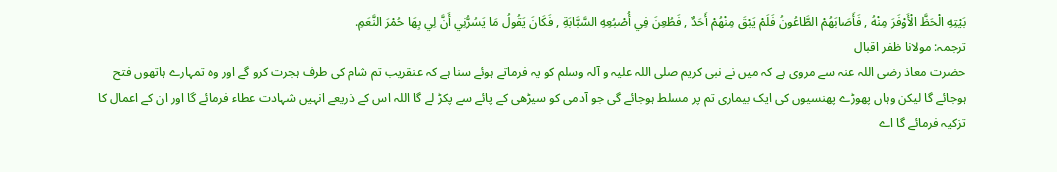بَيْتِهِ الْحَظَّ الْأَوْفَرَ مِنْهُ , فَأَصَابَهُمْ الطَّاعُونُ فَلَمْ يَبْقَ مِنْهُمْ أَحَدٌ , فَطُعِنَ فِي أُصْبُعِهِ السَّبَّابَةِ , فَكَانَ يَقُولُ مَا يَسُرُّنِي أَنَّ لِي بِهَا حُمْرَ النَّعَمِ.
ترجمہ: مولانا ظفر اقبال
حضرت معاذ رضی اللہ عنہ سے مروی ہے کہ میں نے نبی کریم صلی اللہ علیہ و آلہ وسلم کو یہ فرماتے ہوئے سنا ہے کہ عنقریب تم شام کی طرف ہجرت کرو گے اور وہ تمہارے ہاتھوں فتح ہوجائے گا لیکن وہاں پھوڑے پھنسیوں کی ایک بیماری تم پر مسلط ہوجائے گی جو آدمی کو سیڑھی کے پائے سے پکڑ لے گا اللہ اس کے ذریعے انہیں شہادت عطاء فرمائے گا اور ان کے اعمال کا تزکیہ فرمائے گا اے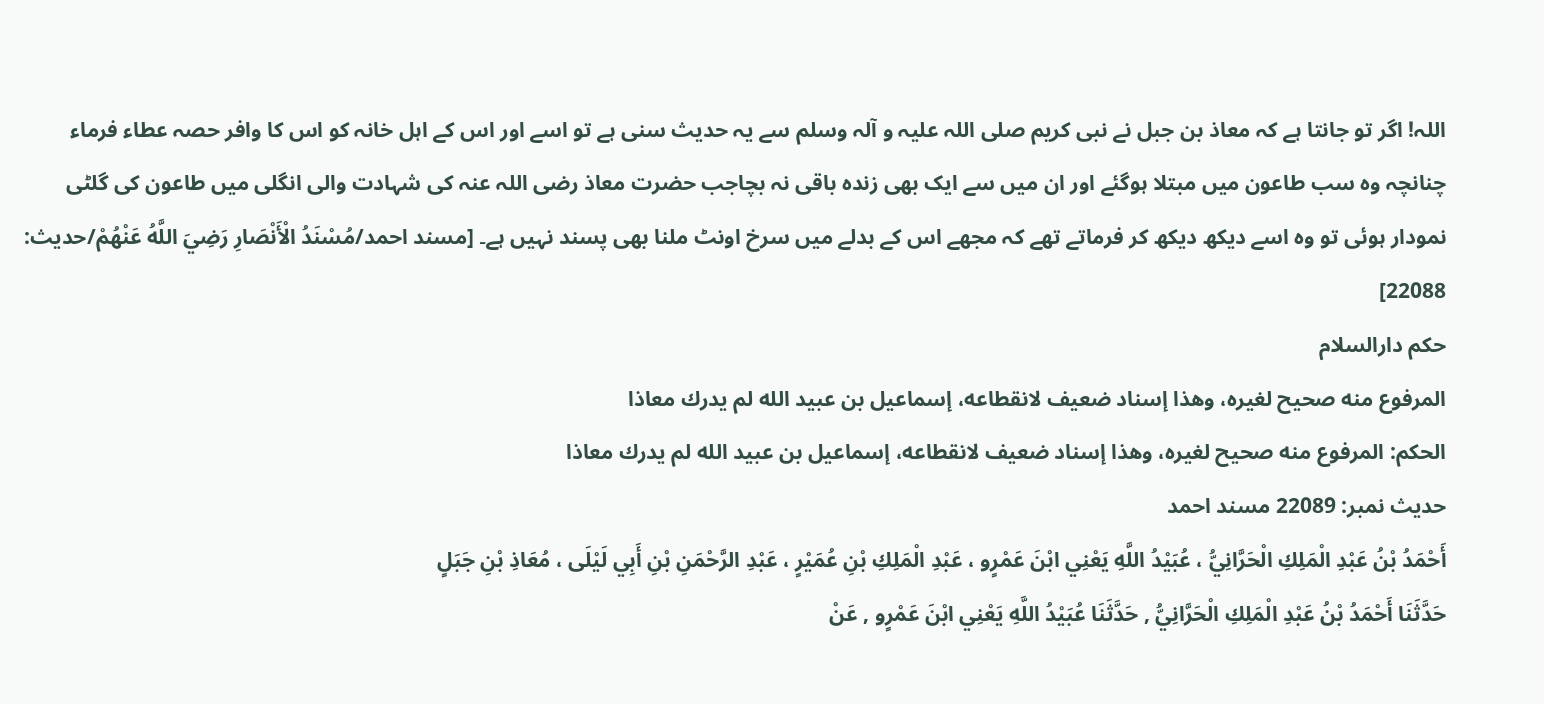اللہ! اگر تو جانتا ہے کہ معاذ بن جبل نے نبی کریم صلی اللہ علیہ و آلہ وسلم سے یہ حدیث سنی ہے تو اسے اور اس کے اہل خانہ کو اس کا وافر حصہ عطاء فرماء چنانچہ وہ سب طاعون میں مبتلا ہوگئے اور ان میں سے ایک بھی زندہ باقی نہ بچاجب حضرت معاذ رضی اللہ عنہ کی شہادت والی انگلی میں طاعون کی گلٹی نمودار ہوئی تو وہ اسے دیکھ دیکھ کر فرماتے تھے کہ مجھے اس کے بدلے میں سرخ اونٹ ملنا بھی پسند نہیں ہے۔ [مسند احمد/مُسْنَدُ الْأَنْصَارِ رَضِيَ اللَّهُ عَنْهُمْ/حدیث: 22088]
حکم دارالسلام
المرفوع منه صحيح لغيره، وهذا إسناد ضعيف لانقطاعه، إسماعيل بن عبيد الله لم يدرك معاذا
الحكم: المرفوع منه صحيح لغيره، وهذا إسناد ضعيف لانقطاعه، إسماعيل بن عبيد الله لم يدرك معاذا
حدیث نمبر: 22089 مسند احمد
أَحْمَدُ بْنُ عَبْدِ الْمَلِكِ الْحَرَّانِيُّ ، عُبَيْدُ اللَّهِ يَعْنِي ابْنَ عَمْرٍو ، عَبْدِ الْمَلِكِ بْنِ عُمَيْرٍ ، عَبْدِ الرَّحْمَنِ بْنِ أَبِي لَيْلَى ، مُعَاذِ بْنِ جَبَلٍ
حَدَّثَنَا أَحْمَدُ بْنُ عَبْدِ الْمَلِكِ الْحَرَّانِيُّ , حَدَّثَنَا عُبَيْدُ اللَّهِ يَعْنِي ابْنَ عَمْرٍو , عَنْ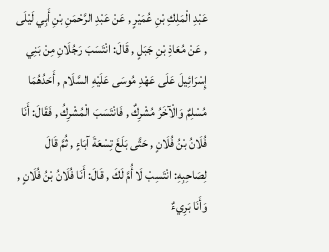عَبْدِ الْمَلِكِ بْنِ عُمَيْرٍ , عَنْ عَبْدِ الرَّحْمَنِ بْنِ أَبِي لَيْلَى , عَنْ مُعَاذِ بْنِ جَبَلٍ , قَالَ: انْتَسَبَ رَجُلَانِ مِنْ بَنِي إِسْرَائِيلَ عَلَى عَهْدِ مُوسَى عَلَيْهِ السَّلَام , أَحَدُهُمَا مُسْلِمٌ وَالْآخَرُ مُشْرِكٌ , فَانْتَسَبَ الْمُشْرِكُ , فَقَالَ: أَنَا فُلَانُ بْنُ فُلَانٍ , حَتَّى بَلَغَ تِسْعَةَ آبَاءٍ , ثُمَّ قَالَ لِصَاحِبِهِ: انْتَسِبْ لَا أُمَّ لَكَ , قَالَ: أَنَا فُلَانُ بْنُ فُلَانٍ , وَأَنَا بَرِيءٌ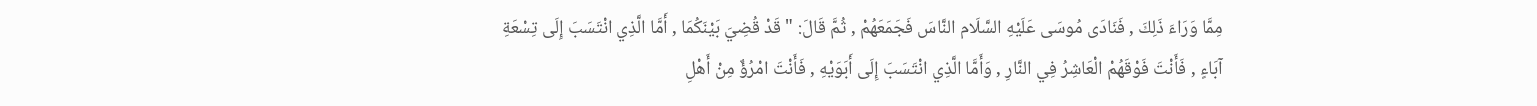مِمَّا وَرَاءَ ذَلِكَ , فَنَادَى مُوسَى عَلَيْهِ السَّلَام النَّاسَ فَجَمَعَهُمْ , ثُمَّ قَالَ: " قَدْ قُضِيَ بَيْنَكُمَا , أَمَّا الَّذِي انْتَسَبَ إِلَى تِسْعَةِ آبَاءٍ , فَأَنْتَ فَوْقَهُمْ الْعَاشِرُ فِي النَّارِ , وَأَمَّا الَّذِي انْتَسَبَ إِلَى أَبَوَيْهِ , فَأَنْتَ امْرُؤٌ مِنْ أَهْلِ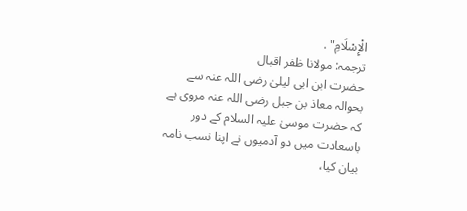الْإِسْلَامِ" .
ترجمہ: مولانا ظفر اقبال
حضرت ابن ابی لیلیٰ رضی اللہ عنہ سے بحوالہ معاذ بن جبل رضی اللہ عنہ مروی ہے کہ حضرت موسیٰ علیہ السلام کے دور باسعادت میں دو آدمیوں نے اپنا نسب نامہ بیان کیا،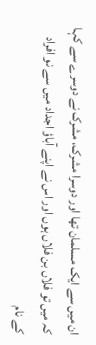ان میں سے ایک مسلمان تھا اور دوسرا مشرک، مشرک نے دوسرے سے کہا کہ میں تو فلاں بن فلاں ہوں اور اس نے اپنے آباؤ اجداد میں سے نو افراد کے نام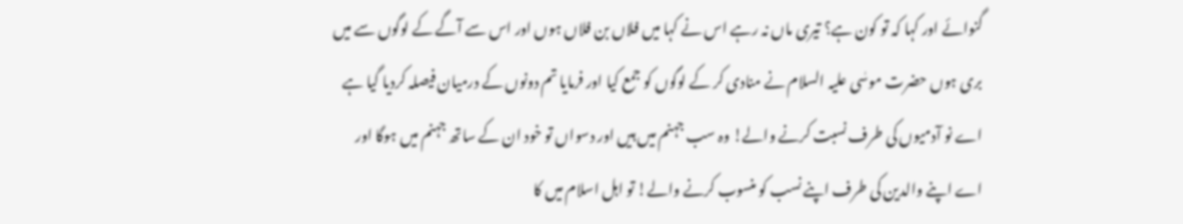گنوائے اور کہا کہ تو کون ہے؟ تیری ماں نہ رہے اس نے کہا میں فلاں بن فلاں ہوں اور اس سے آگے کے لوگوں سے میں بری ہوں حضرت موسٰی علیہ السلام نے منادی کر کے لوگوں کو جمع کیا اور فرمایا تم دونوں کے درمیان فیصلہ کردیا گیا ہے اے نو آدمیوں کی طرف نسبت کرنے والے! وہ سب جہنم میں ہیں اور دسواں تو خود ان کے ساتھ جہنم میں ہوگا اور اے اپنے والدین کی طرف اپنے نسب کو منسوب کرنے والے! تو اہل اسلام میں کا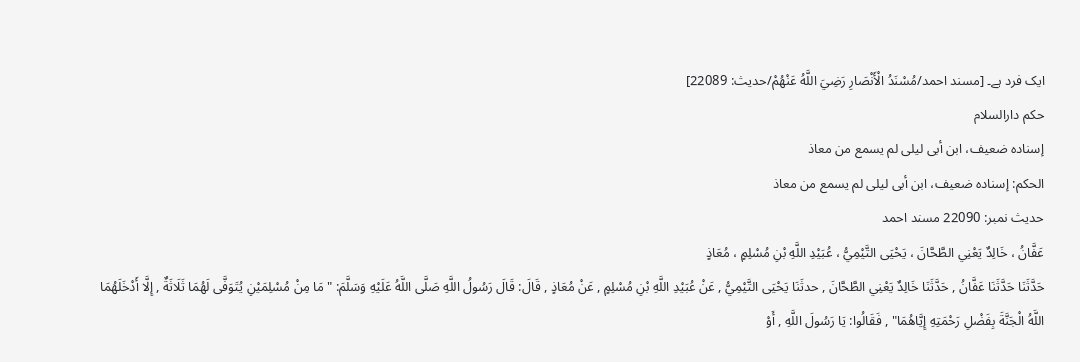ایک فرد ہے۔ [مسند احمد/مُسْنَدُ الْأَنْصَارِ رَضِيَ اللَّهُ عَنْهُمْ/حدیث: 22089]
حکم دارالسلام
إسناده ضعيف، ابن أبى ليلى لم يسمع من معاذ
الحكم: إسناده ضعيف، ابن أبى ليلى لم يسمع من معاذ
حدیث نمبر: 22090 مسند احمد
عَفَّانُ ، خَالِدٌ يَعْنِي الطَّحَّانَ ، يَحْيَى التَّيْمِيُّ ، عُبَيْدِ اللَّهِ بْنِ مُسْلِمٍ ، مُعَاذٍ
حَدَّثَنَا حَدَّثَنَا عَفَّانُ , حَدَّثَنَا خَالِدٌ يَعْنِي الطَّحَّانَ , حدثَنَا يَحْيَى التَّيْمِيُّ , عَنْ عُبَيْدِ اللَّهِ بْنِ مُسْلِمٍ , عَنْ مُعَاذٍ , قَالَ: قَالَ رَسُولُ اللَّهِ صَلَّى اللَّهُ عَلَيْهِ وَسَلَّمَ: " مَا مِنْ مُسْلِمَيْنِ يُتَوَفَّى لَهُمَا ثَلَاثَةٌ , إِلَّا أَدْخَلَهُمَا اللَّهُ الْجَنَّةَ بِفَضْلِ رَحْمَتِهِ إِيَّاهُمَا" , فَقَالُوا: يَا رَسُولَ اللَّهِ , أَوْ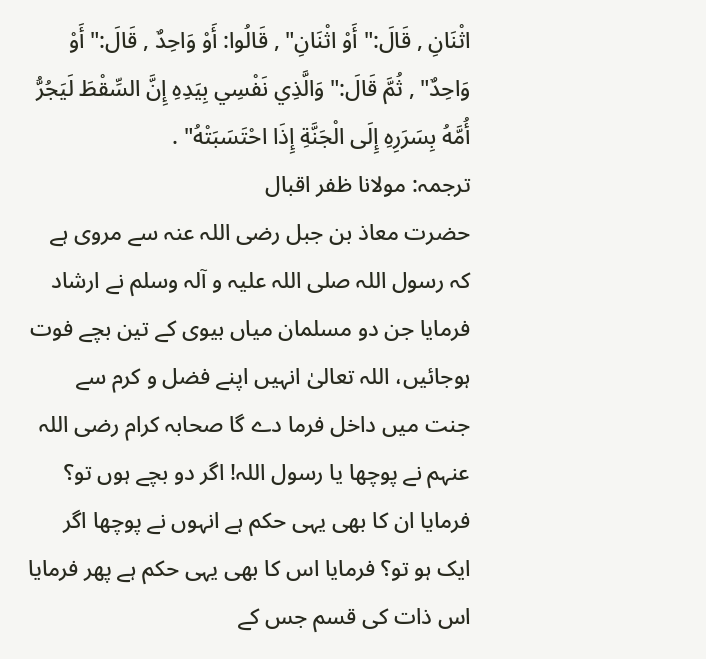اثْنَانِ , قَالَ:" أَوْ اثْنَانِ" , قَالُوا: أَوْ وَاحِدٌ , قَالَ:" أَوْ وَاحِدٌ" , ثُمَّ قَالَ:" وَالَّذِي نَفْسِي بِيَدِهِ إِنَّ السِّقْطَ لَيَجُرُّ أُمَّهُ بِسَرَرِهِ إِلَى الْجَنَّةِ إِذَا احْتَسَبَتْهُ" .
ترجمہ: مولانا ظفر اقبال
حضرت معاذ بن جبل رضی اللہ عنہ سے مروی ہے کہ رسول اللہ صلی اللہ علیہ و آلہ وسلم نے ارشاد فرمایا جن دو مسلمان میاں بیوی کے تین بچے فوت ہوجائیں، اللہ تعالیٰ انہیں اپنے فضل و کرم سے جنت میں داخل فرما دے گا صحابہ کرام رضی اللہ عنہم نے پوچھا یا رسول اللہ! اگر دو بچے ہوں تو؟ فرمایا ان کا بھی یہی حکم ہے انہوں نے پوچھا اگر ایک ہو تو؟ فرمایا اس کا بھی یہی حکم ہے پھر فرمایا اس ذات کی قسم جس کے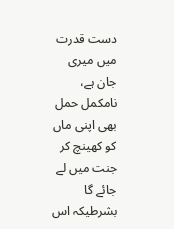دست قدرت میں میری جان ہے، نامکمل حمل بھی اپنی ماں کو کھینچ کر جنت میں لے جائے گا بشرطیکہ اس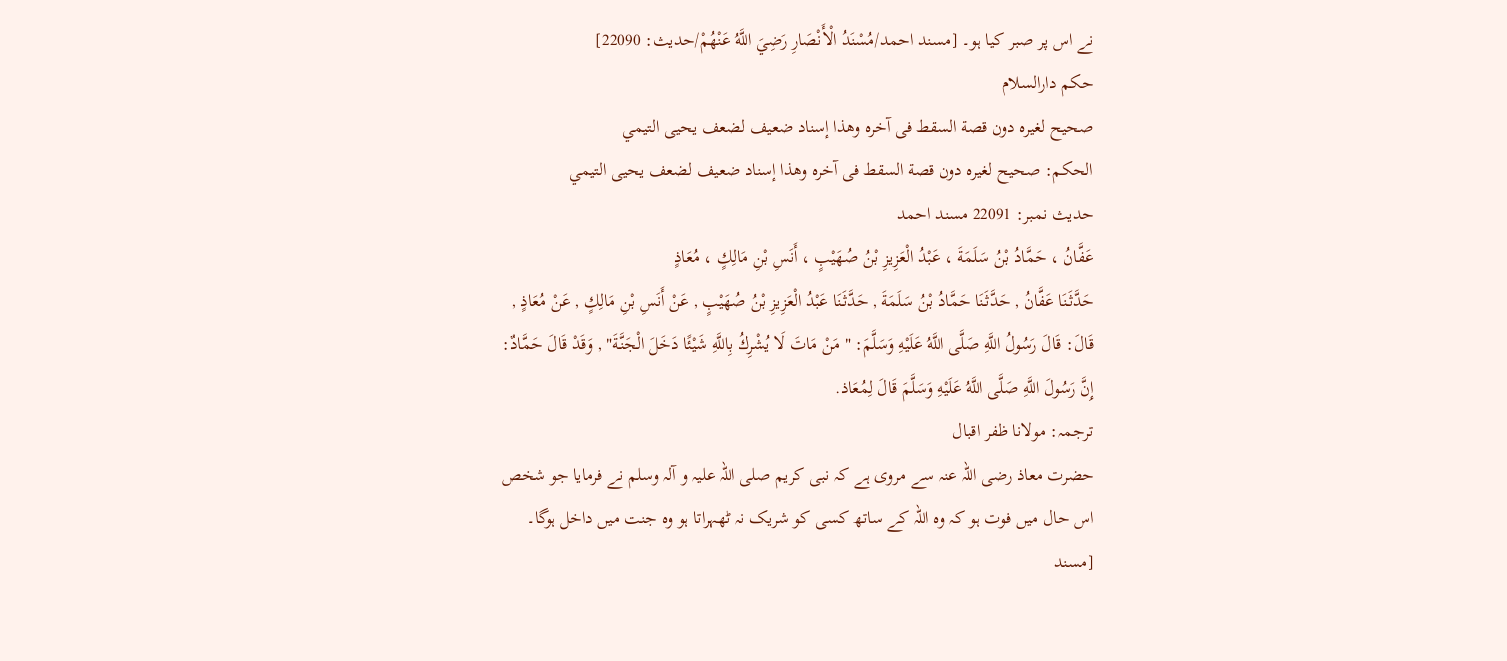نے اس پر صبر کیا ہو۔ [مسند احمد/مُسْنَدُ الْأَنْصَارِ رَضِيَ اللَّهُ عَنْهُمْ/حدیث: 22090]
حکم دارالسلام
صحيح لغيره دون قصة السقط فى آخره وهذا إسناد ضعيف لضعف يحيى التيمي
الحكم: صحيح لغيره دون قصة السقط فى آخره وهذا إسناد ضعيف لضعف يحيى التيمي
حدیث نمبر: 22091 مسند احمد
عَفَّانُ ، حَمَّادُ بْنُ سَلَمَةَ ، عَبْدُ الْعَزِيزِ بْنُ صُهَيْبٍ ، أَنَسِ بْنِ مَالِكٍ ، مُعَاذٍ
حَدَّثَنَا عَفَّانُ , حَدَّثَنَا حَمَّادُ بْنُ سَلَمَةَ , حَدَّثَنَا عَبْدُ الْعَزِيزِ بْنُ صُهَيْبٍ , عَنْ أَنَسِ بْنِ مَالِكٍ , عَنْ مُعَاذٍ , قَالَ: قَالَ رَسُولُ اللَّهِ صَلَّى اللَّهُ عَلَيْهِ وَسَلَّمَ: " مَنْ مَاتَ لَا يُشْرِكُ بِاللَّهِ شَيْئًا دَخَلَ الْجَنَّةَ" , وَقَدْ قَالَ حَمَّادٌ: إِنَّ رَسُولَ اللَّهِ صَلَّى اللَّهُ عَلَيْهِ وَسَلَّمَ قَالَ لِمُعَاذ.
ترجمہ: مولانا ظفر اقبال
حضرت معاذ رضی اللہ عنہ سے مروی ہے کہ نبی کریم صلی اللہ علیہ و آلہ وسلم نے فرمایا جو شخص اس حال میں فوت ہو کہ وہ اللہ کے ساتھ کسی کو شریک نہ ٹھہراتا ہو وہ جنت میں داخل ہوگا۔ [مسند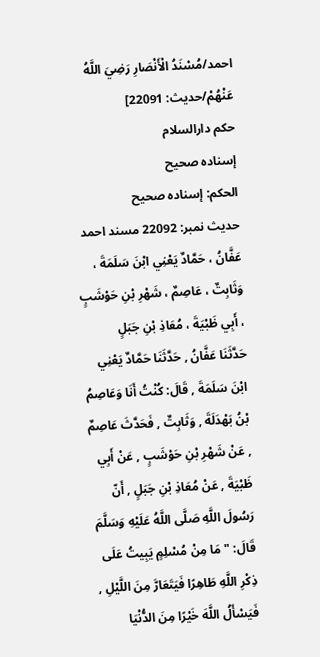احمد/مُسْنَدُ الْأَنْصَارِ رَضِيَ اللَّهُ عَنْهُمْ/حدیث: 22091]
حکم دارالسلام
إسناده صحيح
الحكم: إسناده صحيح
حدیث نمبر: 22092 مسند احمد
عَفَّانُ ، حَمَّادٌ يَعْنِي ابْنَ سَلَمَةَ ، وَثَابِتٌ ، عَاصِمٌ ، شَهْرِ بْنِ حَوْشَبٍ ، أَبِي ظَبْيَةَ ، مُعَاذِ بْنِ جَبَلٍ
حَدَّثَنَا عَفَّانُ , حَدَّثَنَا حَمَّادٌ يَعْنِي ابْنَ سَلَمَةَ , قَالَ: كُنْتُ أَنَا وَعَاصِمُ بْنُ بَهْدَلَةَ , وَثَابِتٌ , فَحَدَّثَ عَاصِمٌ , عَنْ شَهْرِ بْنِ حَوْشَبٍ , عَنْ أَبِي ظَبْيَةَ , عَنْ مُعَاذِ بْنِ جَبَلٍ , أَنّ رَسُولَ اللَّهِ صَلَّى اللَّهُ عَلَيْهِ وَسَلَّمَ قَالَ: " مَا مِنْ مُسْلِمٍ يَبِيتُ عَلَى ذِكْرِ اللَّهِ طَاهِرًا فَيَتَعَارَّ مِنَ اللَّيْلِ , فَيَسْأَلُ اللَّهَ خَيْرًا مِنَ الدُّنْيَا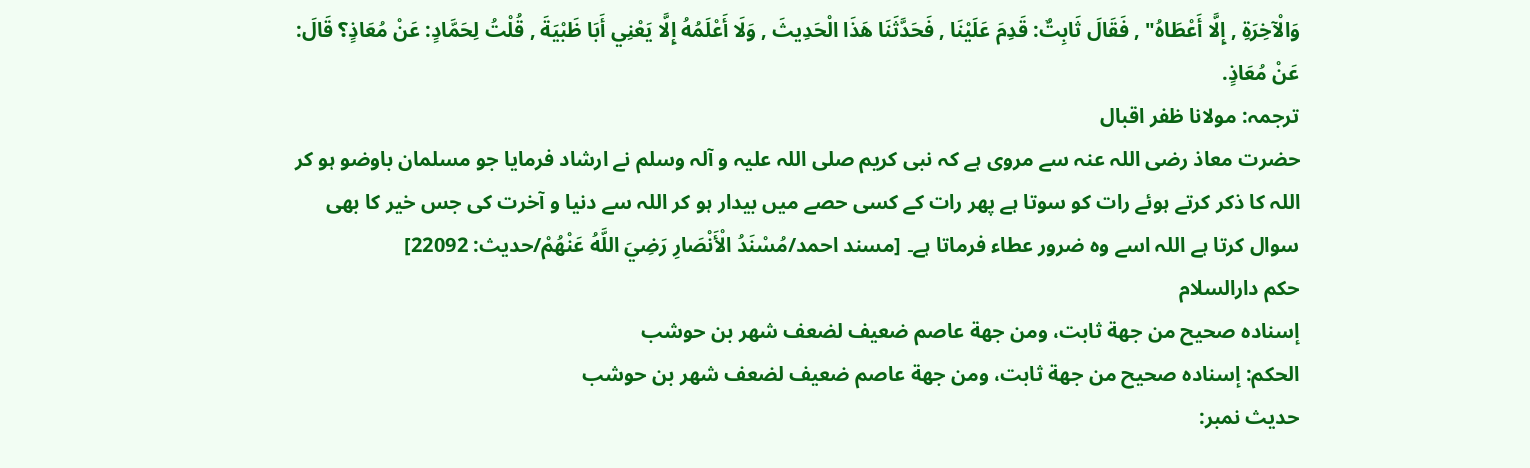وَالْآخِرَةِ , إِلَّا أَعْطَاهُ" , فَقَالَ ثَابِتٌ: قَدِمَ عَلَيْنَا , فَحَدَّثَنَا هَذَا الْحَدِيثَ , وَلَا أَعْلَمُهُ إِلَّا يَعْنِي أَبَا ظَبْيَةَ , قُلْتُ لِحَمَّادٍ: عَنْ مُعَاذٍ؟ قَالَ: عَنْ مُعَاذٍ.
ترجمہ: مولانا ظفر اقبال
حضرت معاذ رضی اللہ عنہ سے مروی ہے کہ نبی کریم صلی اللہ علیہ و آلہ وسلم نے ارشاد فرمایا جو مسلمان باوضو ہو کر اللہ کا ذکر کرتے ہوئے رات کو سوتا ہے پھر رات کے کسی حصے میں بیدار ہو کر اللہ سے دنیا و آخرت کی جس خیر کا بھی سوال کرتا ہے اللہ اسے وہ ضرور عطاء فرماتا ہے۔ [مسند احمد/مُسْنَدُ الْأَنْصَارِ رَضِيَ اللَّهُ عَنْهُمْ/حدیث: 22092]
حکم دارالسلام
إسناده صحيح من جهة ثابت، ومن جهة عاصم ضعيف لضعف شهر بن حوشب
الحكم: إسناده صحيح من جهة ثابت، ومن جهة عاصم ضعيف لضعف شهر بن حوشب
حدیث نمبر: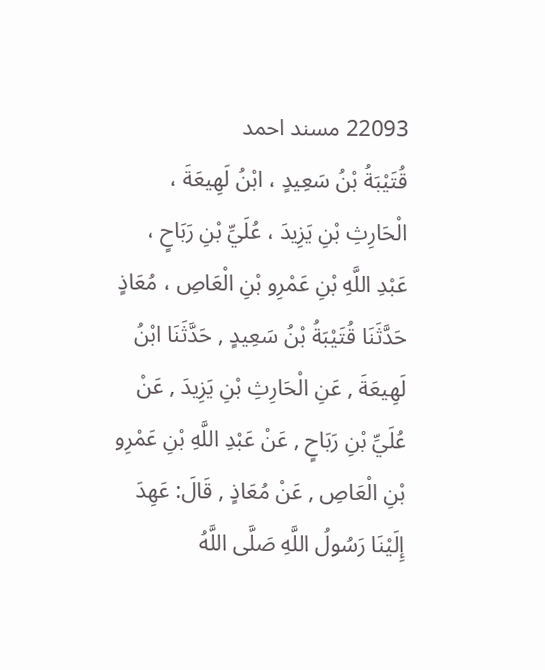22093 مسند احمد
قُتَيْبَةُ بْنُ سَعِيدٍ ، ابْنُ لَهِيعَةَ ، الْحَارِثِ بْنِ يَزِيدَ ، عُلَيِّ بْنِ رَبَاحٍ ، عَبْدِ اللَّهِ بْنِ عَمْرِو بْنِ الْعَاصِ ، مُعَاذٍ
حَدَّثَنَا قُتَيْبَةُ بْنُ سَعِيدٍ , حَدَّثَنَا ابْنُ لَهِيعَةَ , عَنِ الْحَارِثِ بْنِ يَزِيدَ , عَنْ عُلَيِّ بْنِ رَبَاحٍ , عَنْ عَبْدِ اللَّهِ بْنِ عَمْرِو بْنِ الْعَاصِ , عَنْ مُعَاذٍ , قَالَ: عَهِدَ إِلَيْنَا رَسُولُ اللَّهِ صَلَّى اللَّهُ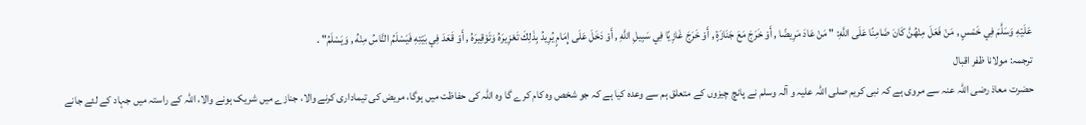عَلَيْهِ وَسَلَّمَ فِي خَمْسٍ , مَنْ فَعَلَ مِنْهُنَّ كَانَ ضَامِنًا عَلَى اللَّهِ: " مَنْ عَادَ مَرِيضًا , أَوْ خَرَجَ مَعَ جَنَازَةٍ , أَوْ خَرَجَ غَازِيًا فِي سَبِيلِ اللَّهِ , أَوْ دَخَلَ عَلَى إِمَامٍ يُرِيدُ بِذَلِكَ تَعْزِيرَهُ وَتَوْقِيرَهُ , أَوْ قَعَدَ فِي بَيْتِهِ فَيَسْلَمُ النَّاسُ مِنْهُ , وَيَسْلَمُ" .
ترجمہ: مولانا ظفر اقبال
حضرت معاذ رضی اللہ عنہ سے مروی ہے کہ نبی کریم صلی اللہ علیہ و آلہ وسلم نے پانچ چیزوں کے متعلق ہم سے وعدہ کیا ہے کہ جو شخص وہ کام کرے گا وہ اللہ کی حفاظت میں ہوگا، مریض کی تیماداری کرنے والا، جنازے میں شریک ہونے والا، اللہ کے راستہ میں جہاد کے لئے جانے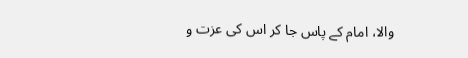والا، امام کے پاس جا کر اس کی عزت و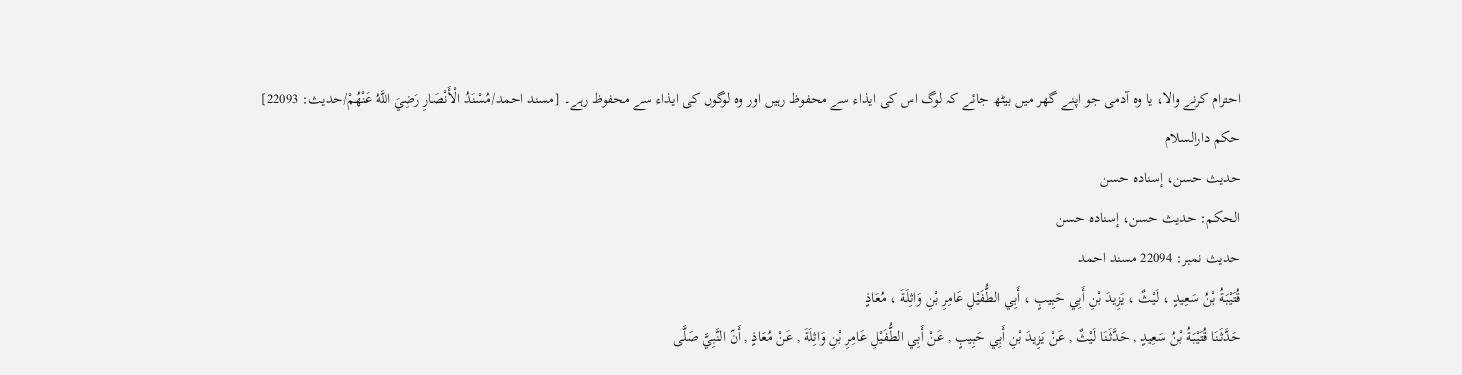احترام کرنے والا، یا وہ آدمی جو اپنے گھر میں بیٹھ جائے کہ لوگ اس کی ایذاء سے محفوظ رہیں اور وہ لوگوں کی ایذاء سے محفوظ رہے۔ [مسند احمد/مُسْنَدُ الْأَنْصَارِ رَضِيَ اللَّهُ عَنْهُمْ/حدیث: 22093]
حکم دارالسلام
حديث حسن، إسناده حسن
الحكم: حديث حسن، إسناده حسن
حدیث نمبر: 22094 مسند احمد
قُتَيْبَةُ بْنُ سَعِيدٍ ، لَيْثٌ ، يَزِيدَ بْنِ أَبِي حَبِيبٍ ، أَبِي الطُّفَيْلِ عَامِرِ بْنِ وَاثِلَةَ ، مُعَاذٍ
حَدَّثَنَا قُتَيْبَةُ بْنُ سَعِيدٍ , حَدَّثَنَا لَيْثٌ , عَنْ يَزِيدَ بْنِ أَبِي حَبِيبٍ , عَنْ أَبِي الطُّفَيْلِ عَامِرِ بْنِ وَاثِلَةَ , عَنْ مُعَاذٍ , أَنّ النَّبِيَّ صَلَّى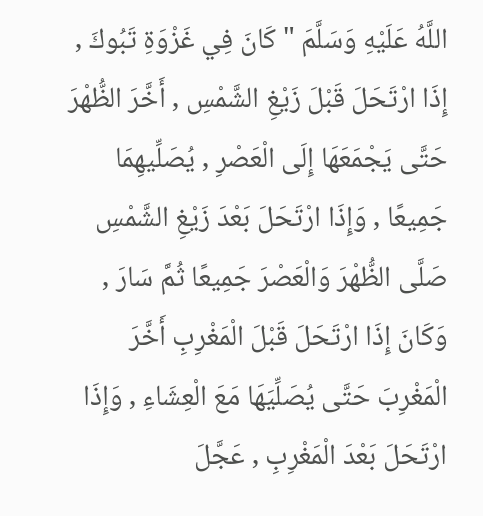اللَّهُ عَلَيْهِ وَسَلَّمَ " كَانَ فِي غَزْوَةِ تَبُوكَ , إِذَا ارْتَحَلَ قَبْلَ زَيْغِ الشَّمْسِ , أَخَّرَ الظُّهْرَ حَتَّى يَجْمَعَهَا إِلَى الْعَصْرِ , يُصَلِّيهِمَا جَمِيعًا , وَإِذَا ارْتَحَلَ بَعْدَ زَيْغِ الشَّمْسِ صَلَّى الظُّهْرَ وَالْعَصْرَ جَمِيعًا ثُمَّ سَارَ , وَكَانَ إِذَا ارْتَحَلَ قَبْلَ الْمَغْرِبِ أَخَّرَ الْمَغْرِبَ حَتَّى يُصَلِّيَهَا مَعَ الْعِشَاءِ , وَإِذَا ارْتَحَلَ بَعْدَ الْمَغْرِبِ , عَجَّلَ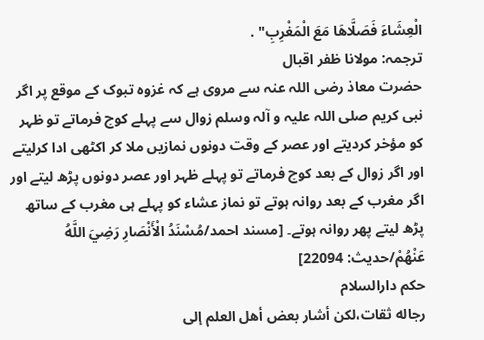الْعِشَاءَ فَصَلَّاهَا مَعَ الْمَغْرِبِ" .
ترجمہ: مولانا ظفر اقبال
حضرت معاذ رضی اللہ عنہ سے مروی ہے کہ غزوہ تبوک کے موقع پر اگر نبی کریم صلی اللہ علیہ و آلہ وسلم زوال سے پہلے کوچ فرماتے تو ظہر کو مؤخر کردیتے اور عصر کے وقت دونوں نمازیں ملا کر اکٹھی ادا کرلیتے اور اگر زوال کے بعد کوچ فرماتے تو پہلے ظہر اور عصر دونوں پڑھ لیتے اور اگر مغرب کے بعد روانہ ہوتے تو نماز عشاء کو پہلے ہی مغرب کے ساتھ پڑھ لیتے پھر روانہ ہوتے۔ [مسند احمد/مُسْنَدُ الْأَنْصَارِ رَضِيَ اللَّهُ عَنْهُمْ/حدیث: 22094]
حکم دارالسلام
رجاله ثقات،لكن أشار بعض أهل العلم إلى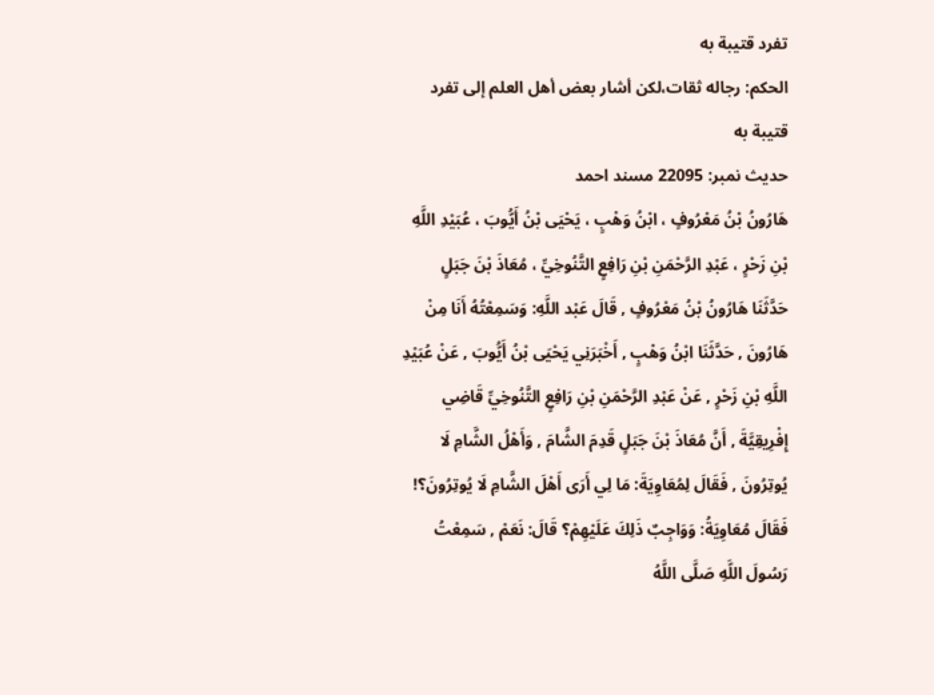تفرد قتيبة به
الحكم: رجاله ثقات،لكن أشار بعض أهل العلم إلى تفرد قتيبة به
حدیث نمبر: 22095 مسند احمد
هَارُونُ بْنُ مَعْرُوفٍ ، ابْنُ وَهْبٍ ، يَحْيَى بْنُ أَيُّوبَ ، عُبَيْدِ اللَّهِ بْنِ زَحْرٍ ، عَبْدِ الرَّحْمَنِ بْنِ رَافِعٍ التَّنُوخِيِّ ، مُعَاذَ بْنَ جَبَلٍ
حَدَّثَنَا هَارُونُ بْنُ مَعْرُوفٍ , قَالَ عَبْد اللَّهِ: وَسَمِعْتُهُ أَنَا مِنْ هَارُونَ , حَدَّثَنَا ابْنُ وَهْبٍ , أَخْبَرَنِي يَحْيَى بْنُ أَيُّوبَ , عَنْ عُبَيْدِ اللَّهِ بْنِ زَحْرٍ , عَنْ عَبْدِ الرَّحْمَنِ بْنِ رَافِعٍ التَّنُوخِيِّ قَاضِي إِفْرِيقِيَّةَ , أَنَّ مُعَاذَ بْنَ جَبَلٍ قَدِمَ الشَّامَ , وَأَهْلُ الشَّامِ لَا يُوتِرُونَ , فَقَالَ لِمُعَاوِيَةَ: مَا لِي أَرَى أَهْلَ الشَّامِ لَا يُوتِرُونَ؟! فَقَالَ مُعَاوِيَةُ: وَوَاجِبٌ ذَلِكَ عَلَيْهِمْ؟ قَالَ: نَعَمْ , سَمِعْتُ رَسُولَ اللَّهِ صَلَّى اللَّهُ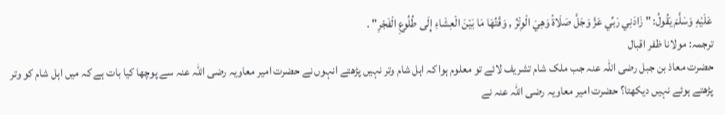عَلَيْهِ وَسَلَّمَ يَقُولُ: " زَادَنِي رَبِّي عَزَّ وَجَلَّ صَلَاةً وَهِيَ الْوِتْرُ , وَقْتُهَا مَا بَيْنَ الْعِشَاءِ إِلَى طُلُوعِ الْفَجْرِ" .
ترجمہ: مولانا ظفر اقبال
حضرت معاذ بن جبل رضی اللہ عنہ جب ملک شام تشریف لائے تو معلوم ہوا کہ اہل شام وتر نہیں پڑھتے انہوں نے حضرت امیر معاویہ رضی اللہ عنہ سے پوچھا کیا بات ہے کہ میں اہل شام کو وتر پڑھتے ہوئے نہیں دیکھتا؟ حضرت امیر معاویہ رضی اللہ عنہ نے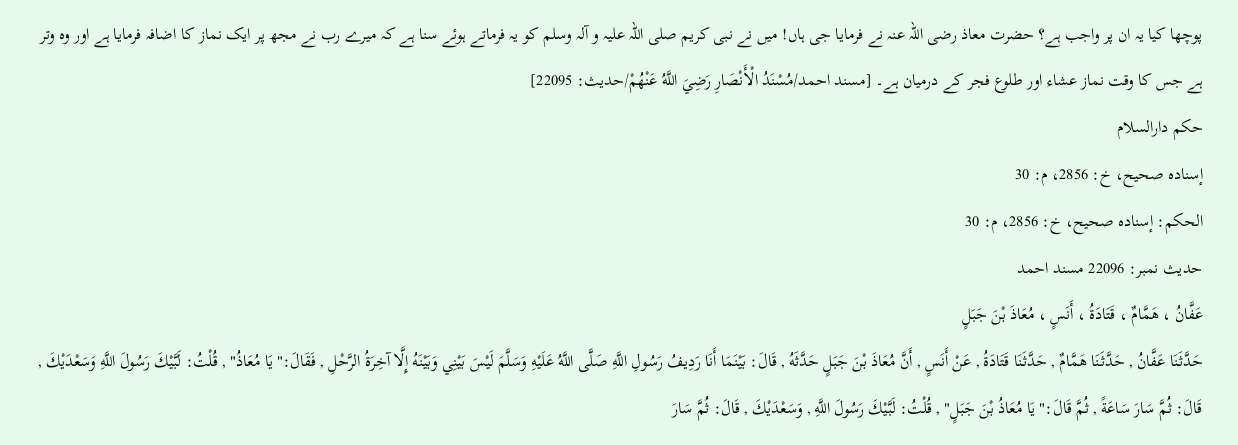پوچھا کیا یہ ان پر واجب ہے؟ حضرت معاذ رضی اللہ عنہ نے فرمایا جی ہاں! میں نے نبی کریم صلی اللہ علیہ و آلہ وسلم کو یہ فرماتے ہوئے سنا ہے کہ میرے رب نے مجھ پر ایک نماز کا اضافہ فرمایا ہے اور وہ وتر ہے جس کا وقت نماز عشاء اور طلوع فجر کے درمیان ہے۔ [مسند احمد/مُسْنَدُ الْأَنْصَارِ رَضِيَ اللَّهُ عَنْهُمْ/حدیث: 22095]
حکم دارالسلام
إسناده صحيح، خ: 2856، م: 30
الحكم: إسناده صحيح، خ: 2856، م: 30
حدیث نمبر: 22096 مسند احمد
عَفَّانُ ، هَمَّامٌ ، قَتَادَةُ ، أَنَسٍ ، مُعَاذَ بْنَ جَبَلٍ
حَدَّثَنَا عَفَّانُ , حَدَّثَنَا هَمَّامٌ , حَدَّثَنَا قَتَادَةُ , عَنْ أَنَسٍ , أَنَّ مُعَاذَ بْنَ جَبَلٍ حَدَّثَهُ , قَالَ: بَيْنَمَا أَنَا رَدِيفُ رَسُولِ اللَّهِ صَلَّى اللَّهُ عَلَيْهِ وَسَلَّمَ لَيْسَ بَيْنِي وَبَيْنَهُ إِلَّا آخِرَةُ الرَّحْلِ , فَقَالَ:" يَا مُعَاذُ" , قُلْتُ: لَبَّيْكَ رَسُولَ اللَّهِ وَسَعْدَيْكَ , قَالَ: ثُمَّ سَارَ سَاعَةً , ثُمَّ قَالَ:" يَا مُعَاذُ بْنَ جَبَلٍ" , قُلْتُ: لَبَّيْكَ رَسُولَ اللَّهِ , وَسَعْدَيْكَ , قَالَ: ثُمَّ سَارَ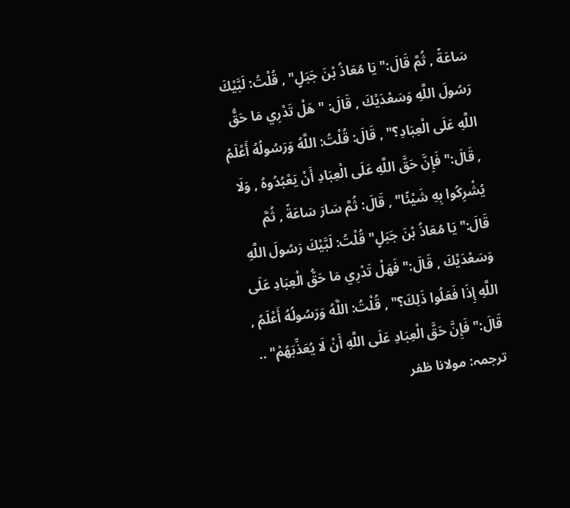سَاعَةً , ثُمَّ قَالَ:" يَا مُعَاذُ بْنَ جَبَلٍ" , قُلْتُ: لَبَّيْكَ رَسُولَ اللَّهِ وَسَعْدَيْكَ , قَالَ: " هَلْ تَدْرِي مَا حَقُّ اللَّهِ عَلَى الْعِبَادِ؟" , قَالَ: قُلْتُ: اللَّهُ وَرَسُولُهُ أَعْلَمُ , قَالَ:" فَإِنَّ حَقَّ اللَّهِ عَلَى الْعِبَادِ أَنْ يَعْبُدُوهُ , وَلَا يُشْرِكُوا بِهِ شَيْئًا" , قَالَ: ثُمَّ سَارَ سَاعَةً , ثُمَّ قَالَ:" يَا مُعَاذُ بْنَ جَبَلٍ" قُلْتُ: لَبَّيْكَ رَسُولَ اللَّهِ وَسَعْدَيْكَ , قَالَ:" فَهَلْ تَدْرِي مَا حَقُّ الْعِبَادِ عَلَى اللَّهِ إِذَا فَعَلُوا ذَلِكَ؟" , قُلْتُ: اللَّهُ وَرَسُولُهُ أَعْلَمُ , قَالَ:" فَإِنَّ حَقَّ الْعِبَادِ عَلَى اللَّهِ أَنْ لَا يُعَذِّبَهُمْ" ..
ترجمہ: مولانا ظفر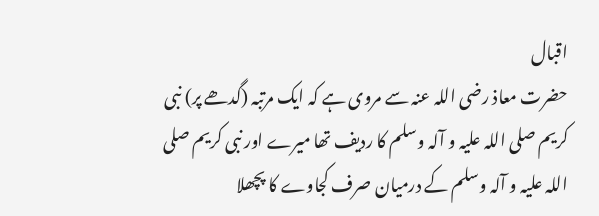اقبال
حضرت معاذ رضی اللہ عنہ سے مروی ہے کہ ایک مرتبہ (گدھے پر) نبی کریم صلی اللہ علیہ و آلہ وسلم کا ردیف تھا میرے اور نبی کریم صلی اللہ علیہ و آلہ وسلم کے درمیان صرف کجاوے کا پچھلا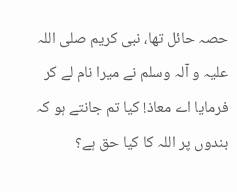حصہ حائل تھا، نبی کریم صلی اللہ علیہ و آلہ وسلم نے میرا نام لے کر فرمایا اے معاذ! کیا تم جانتے ہو کہ بندوں پر اللہ کا کیا حق ہے؟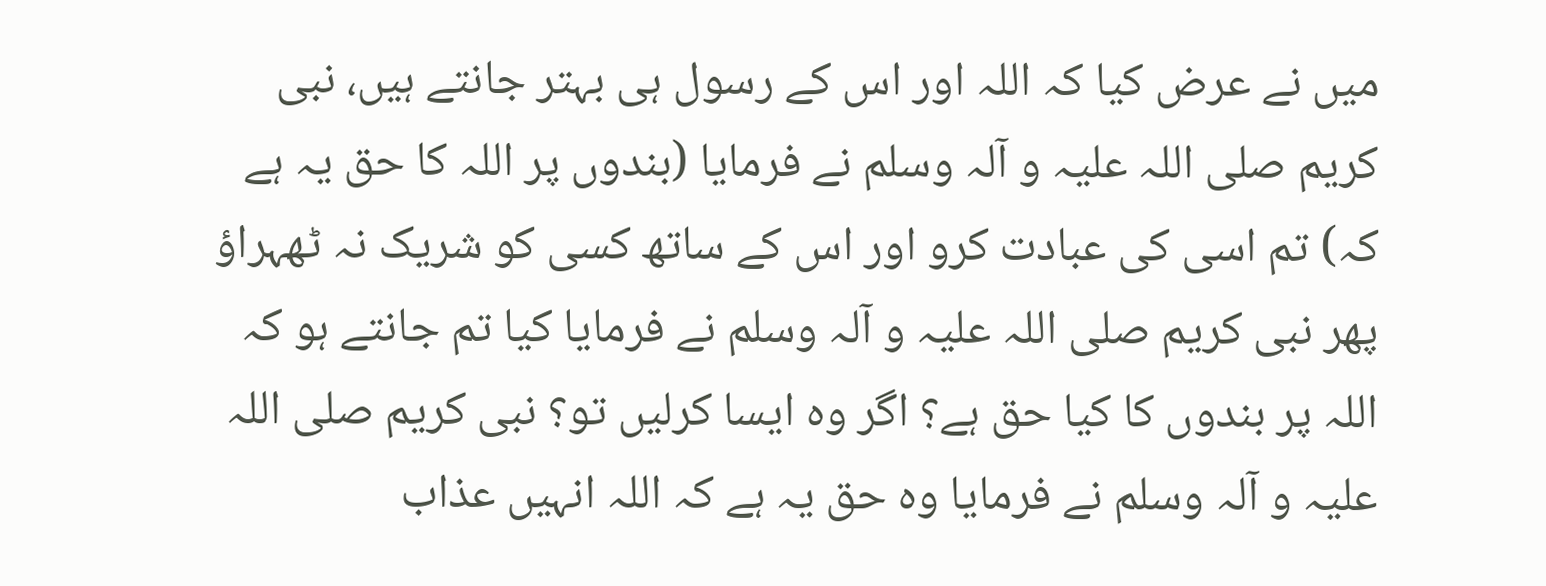میں نے عرض کیا کہ اللہ اور اس کے رسول ہی بہتر جانتے ہیں، نبی کریم صلی اللہ علیہ و آلہ وسلم نے فرمایا (بندوں پر اللہ کا حق یہ ہے کہ) تم اسی کی عبادت کرو اور اس کے ساتھ کسی کو شریک نہ ٹھہراؤ پھر نبی کریم صلی اللہ علیہ و آلہ وسلم نے فرمایا کیا تم جانتے ہو کہ اللہ پر بندوں کا کیا حق ہے؟ اگر وہ ایسا کرلیں تو؟ نبی کریم صلی اللہ علیہ و آلہ وسلم نے فرمایا وہ حق یہ ہے کہ اللہ انہیں عذاب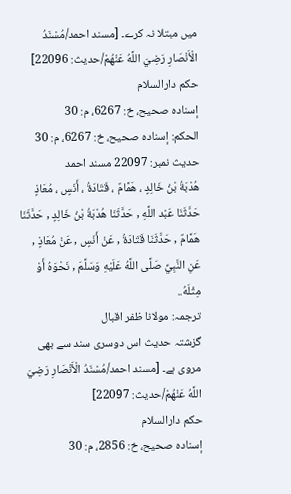میں مبتلا نہ کرے۔ [مسند احمد/مُسْنَدُ الْأَنْصَارِ رَضِيَ اللَّهُ عَنْهُمْ/حدیث: 22096]
حکم دارالسلام
إسناده صحيح، خ: 6267، م: 30
الحكم: إسناده صحيح، خ: 6267، م: 30
حدیث نمبر: 22097 مسند احمد
هُدْبَةُ بْنُ خَالِدٍ ، هَمَّامٌ ، قَتَادَةُ ، أَنَسٍ ، مُعَاذٍ
حَدَّثَنَا عَبْد اللَّهِ , حَدَّثَنَا هُدْبَةُ بْنُ خَالِدٍ , حَدَّثَنَا هَمَّامٌ , حَدَّثَنَا قَتَادَةُ , عَنْ أَنَسٍ , عَنْ مُعَاذٍ , عَنِ النَّبِيِّ صَلَّى اللَّهُ عَلَيْهِ وَسَلَّمَ , نَحْوَهُ أَوْ مِثْلَهُ..
ترجمہ: مولانا ظفر اقبال
گزشتہ حدیث اس دوسری سند سے بھی مروی ہے۔ [مسند احمد/مُسْنَدُ الْأَنْصَارِ رَضِيَ اللَّهُ عَنْهُمْ/حدیث: 22097]
حکم دارالسلام
إسناده صحيح، خ: 2856، م: 30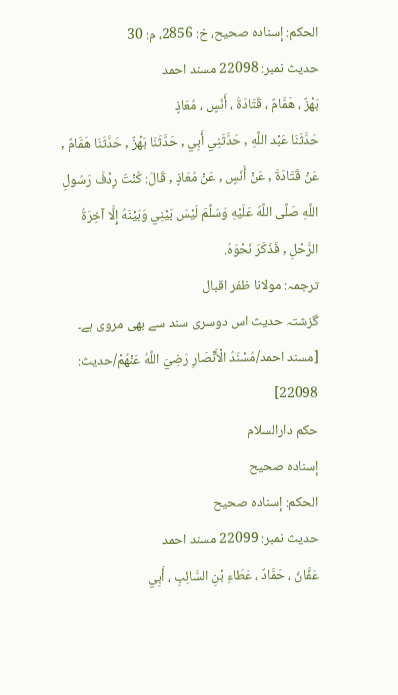الحكم: إسناده صحيح، خ: 2856، م: 30
حدیث نمبر: 22098 مسند احمد
بَهْزٌ ، هَمَّامٌ ، قَتَادَةَ ، أَنَسٍ ، مُعَاذٍ
حَدَّثَنَا عَبْد اللَّهِ , حَدَّثَنِي أَبِي , حَدَّثَنَا بَهْزٌ , حَدَّثَنَا هَمَّامٌ , عَنْ قَتَادَةَ , عَنْ أَنَسٍ , عَنْ مُعَاذٍ , قَالَ: كُنْتُ رِدْفَ رَسُولِ اللَّهِ صَلَّى اللَّهُ عَلَيْهِ وَسَلَّمَ لَيْسَ بَيْنِي وَبَيْنَهُ إِلَّا آخِرَةُ الرَّحْلِ , فَذَكَرَ نَحْوَهُ.
ترجمہ: مولانا ظفر اقبال
گزشتہ حدیث اس دوسری سند سے بھی مروی ہے۔ [مسند احمد/مُسْنَدُ الْأَنْصَارِ رَضِيَ اللَّهُ عَنْهُمْ/حدیث: 22098]
حکم دارالسلام
إسناده صحيح
الحكم: إسناده صحيح
حدیث نمبر: 22099 مسند احمد
عَفَّانُ ، حَمَّادٌ ، عَطَاءِ بْنِ السَّائِبِ ، أَبِي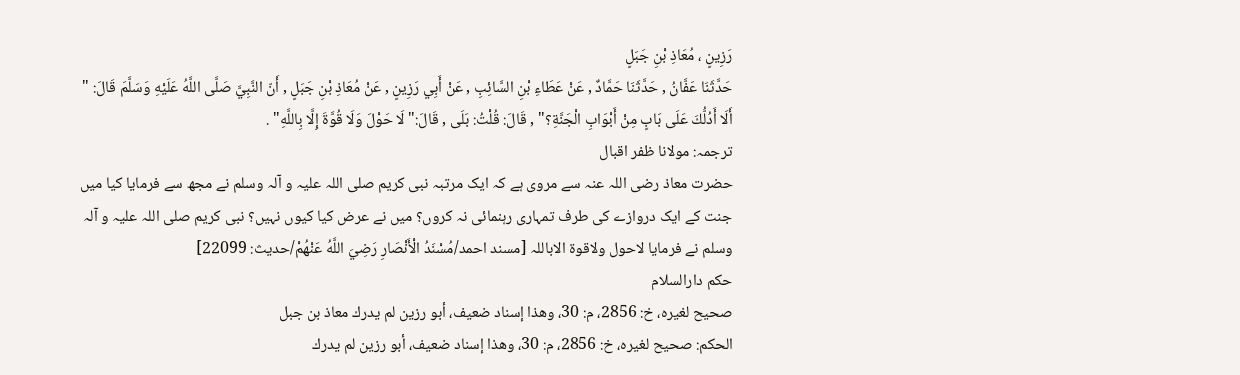رَزِينٍ ، مُعَاذِ بْنِ جَبَلٍ
حَدَّثَنَا عَفَّانُ , حَدَّثَنَا حَمَّادٌ , عَنْ عَطَاءِ بْنِ السَّائِبِ , عَنْ أَبِي رَزِينٍ , عَنْ مُعَاذِ بْنِ جَبَلٍ , أَنّ النَّبِيَّ صَلَّى اللَّهُ عَلَيْهِ وَسَلَّمَ قَالَ: " أَلَا أَدُلُّكَ عَلَى بَابٍ مِنْ أَبْوَابِ الْجَنَّةِ؟" , قَالَ: قُلْتُ: بَلَى , قَالَ:" لَا حَوْلَ وَلَا قُوَّةَ إِلَّا بِاللَّهِ" .
ترجمہ: مولانا ظفر اقبال
حضرت معاذ رضی اللہ عنہ سے مروی ہے کہ ایک مرتبہ نبی کریم صلی اللہ علیہ و آلہ وسلم نے مجھ سے فرمایا کیا میں جنت کے ایک دروازے کی طرف تمہاری رہنمائی نہ کروں؟ میں نے عرض کیا کیوں نہیں؟ نبی کریم صلی اللہ علیہ و آلہ وسلم نے فرمایا لاحول ولاقوۃ الاباللہ [مسند احمد/مُسْنَدُ الْأَنْصَارِ رَضِيَ اللَّهُ عَنْهُمْ/حدیث: 22099]
حکم دارالسلام
صحيح لغيره، خ: 2856، م: 30، وهذا إسناد ضعيف، أبو رزين لم يدرك معاذ بن جبل
الحكم: صحيح لغيره، خ: 2856، م: 30، وهذا إسناد ضعيف، أبو رزين لم يدرك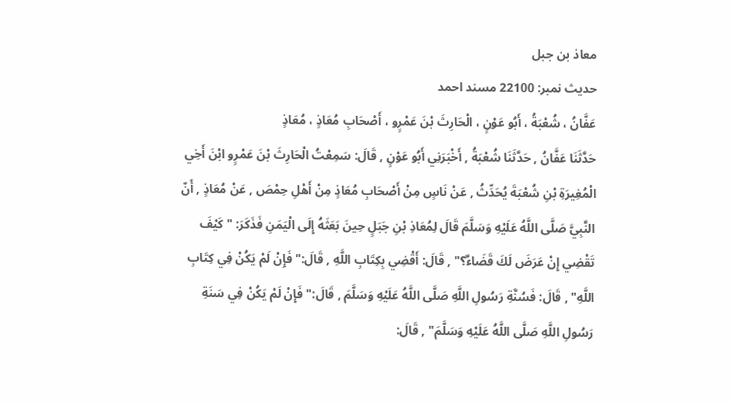معاذ بن جبل
حدیث نمبر: 22100 مسند احمد
عَفَّانُ ، شُعْبَةُ ، أَبُو عَوْنٍ ، الْحَارِثَ بْنَ عَمْرٍو ، أَصْحَابِ مُعَاذٍ ، مُعَاذٍ
حَدَّثَنَا عَفَّانُ , حَدَّثَنَا شُعْبَةُ , أَخْبَرَنِي أَبُو عَوْنٍ , قَالَ: سَمِعْتُ الْحَارِثَ بْنَ عَمْرٍو ابْنَ أَخِي الْمُغِيرَةِ بْنِ شُعْبَةَ يُحَدِّثُ , عَنْ نَاسٍ مِنْ أَصْحَابِ مُعَاذٍ مِنْ أَهْلِ حِمْصَ , عَنْ مُعَاذٍ , أَنّ النَّبِيَّ صَلَّى اللَّهُ عَلَيْهِ وَسَلَّمَ قَالَ لِمُعَاذِ بْنِ جَبَلٍ حِينَ بَعَثَهُ إِلَى الْيَمَنِ فَذَكَرَ: " كَيْفَ تَقْضِي إِنْ عَرَضَ لَكَ قَضَاءٌ؟" , قَالَ: أَقْضِي بِكِتَابِ اللَّهِ , قَالَ:" فَإِنْ لَمْ يَكُنْ فِي كِتَابِ اللَّهِ" , قَالَ: فَسُنَّةِ رَسُولِ اللَّهِ صَلَّى اللَّهُ عَلَيْهِ وَسَلَّمَ , قَالَ:" فَإِنْ لَمْ يَكُنْ فِي سَنَةِ رَسُولِ اللَّهِ صَلَّى اللَّهُ عَلَيْهِ وَسَلَّمَ" , قَالَ: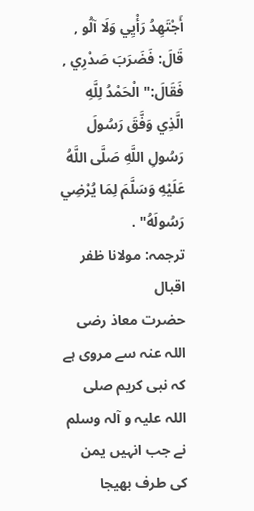أَجْتَهِدُ رَأْيِي وَلَا آلُو , قَالَ: فَضَرَبَ صَدْرِي , فَقَالَ:" الْحَمْدُ لِلَّهِ الَّذِي وَفَّقَ رَسُولَ رَسُولِ اللَّهِ صَلَّى اللَّهُ عَلَيْهِ وَسَلَّمَ لِمَا يُرْضِي رَسُولَهُ" .
ترجمہ: مولانا ظفر اقبال
حضرت معاذ رضی اللہ عنہ سے مروی ہے کہ نبی کریم صلی اللہ علیہ و آلہ وسلم نے جب انہیں یمن کی طرف بھیجا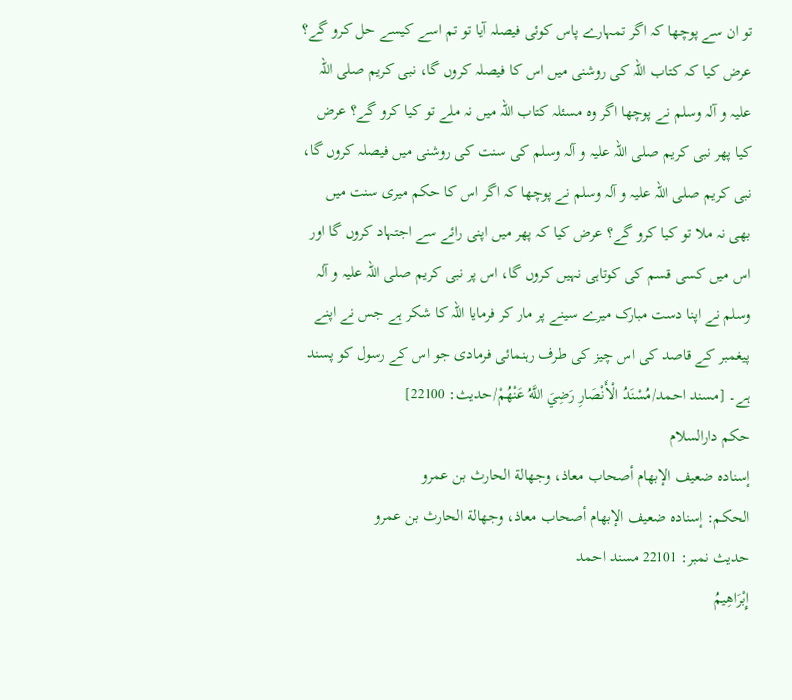تو ان سے پوچھا کہ اگر تمہارے پاس کوئی فیصلہ آیا تو تم اسے کیسے حل کرو گے؟ عرض کیا کہ کتاب اللہ کی روشنی میں اس کا فیصلہ کروں گا، نبی کریم صلی اللہ علیہ و آلہ وسلم نے پوچھا اگر وہ مسئلہ کتاب اللہ میں نہ ملے تو کیا کرو گے؟ عرض کیا پھر نبی کریم صلی اللہ علیہ و آلہ وسلم کی سنت کی روشنی میں فیصلہ کروں گا، نبی کریم صلی اللہ علیہ و آلہ وسلم نے پوچھا کہ اگر اس کا حکم میری سنت میں بھی نہ ملا تو کیا کرو گے؟ عرض کیا کہ پھر میں اپنی رائے سے اجتہاد کروں گا اور اس میں کسی قسم کی کوتاہی نہیں کروں گا، اس پر نبی کریم صلی اللہ علیہ و آلہ وسلم نے اپنا دست مبارک میرے سینے پر مار کر فرمایا اللہ کا شکر ہے جس نے اپنے پیغمبر کے قاصد کی اس چیز کی طرف رہنمائی فرمادی جو اس کے رسول کو پسند ہے۔ [مسند احمد/مُسْنَدُ الْأَنْصَارِ رَضِيَ اللَّهُ عَنْهُمْ/حدیث: 22100]
حکم دارالسلام
إسناده ضعيف الإبهام أصحاب معاذ، وجهالة الحارث بن عمرو
الحكم: إسناده ضعيف الإبهام أصحاب معاذ، وجهالة الحارث بن عمرو
حدیث نمبر: 22101 مسند احمد
إِبْرَاهِيمُ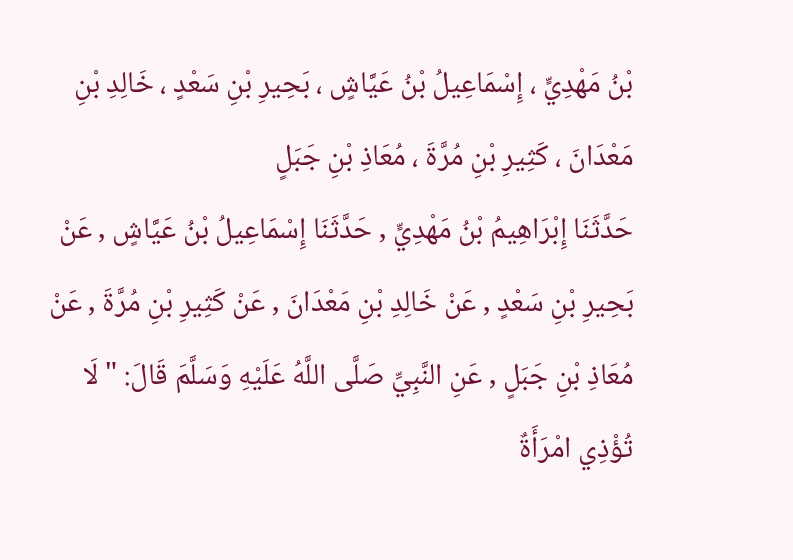بْنُ مَهْدِيٍّ ، إِسْمَاعِيلُ بْنُ عَيَّاشٍ ، بَحِيرِ بْنِ سَعْدٍ ، خَالِدِ بْنِ مَعْدَانَ ، كَثِيرِ بْنِ مُرَّةَ ، مُعَاذِ بْنِ جَبَلٍ
حَدَّثَنَا إِبْرَاهِيمُ بْنُ مَهْدِيٍّ , حَدَّثَنَا إِسْمَاعِيلُ بْنُ عَيَّاشٍ , عَنْ بَحِيرِ بْنِ سَعْدٍ , عَنْ خَالِدِ بْنِ مَعْدَانَ , عَنْ كَثِيرِ بْنِ مُرَّةَ , عَنْ مُعَاذِ بْنِ جَبَلٍ , عَنِ النَّبِيِّ صَلَّى اللَّهُ عَلَيْهِ وَسَلَّمَ قَالَ: " لَا تُؤْذِي امْرَأَةٌ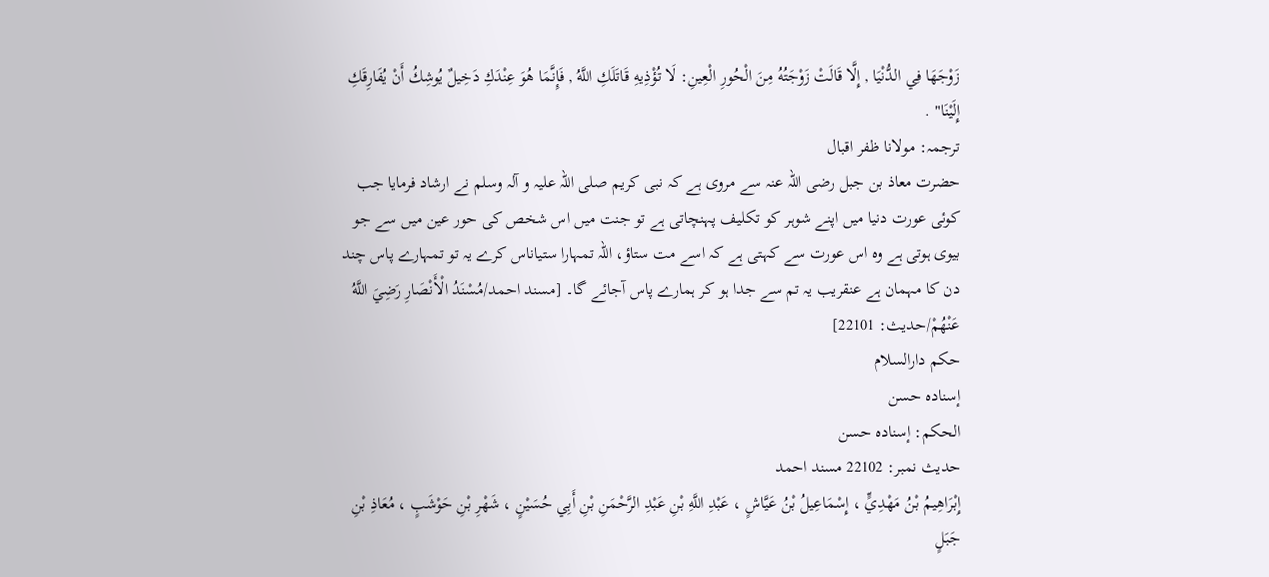زَوْجَهَا فِي الدُّنْيَا , إِلَّا قَالَتْ زَوْجَتُهُ مِنَ الْحُورِ الْعِينِ: لَا تُؤْذِيهِ قَاتَلَكِ اللَّهُ , فَإِنَّمَا هُوَ عِنْدَكِ دَخِيلٌ يُوشِكُ أَنْ يُفَارِقَكِ إِلَيْنَا" .
ترجمہ: مولانا ظفر اقبال
حضرت معاذ بن جبل رضی اللہ عنہ سے مروی ہے کہ نبی کریم صلی اللہ علیہ و آلہ وسلم نے ارشاد فرمایا جب کوئی عورت دنیا میں اپنے شوہر کو تکلیف پہنچاتی ہے تو جنت میں اس شخص کی حور عین میں سے جو بیوی ہوتی ہے وہ اس عورت سے کہتی ہے کہ اسے مت ستاؤ، اللہ تمہارا ستیاناس کرے یہ تو تمہارے پاس چند دن کا مہمان ہے عنقریب یہ تم سے جدا ہو کر ہمارے پاس آجائے گا۔ [مسند احمد/مُسْنَدُ الْأَنْصَارِ رَضِيَ اللَّهُ عَنْهُمْ/حدیث: 22101]
حکم دارالسلام
إسناده حسن
الحكم: إسناده حسن
حدیث نمبر: 22102 مسند احمد
إِبْرَاهِيمُ بْنُ مَهْدِيٍّ ، إِسْمَاعِيلُ بْنُ عَيَّاشٍ ، عَبْدِ اللَّهِ بْنِ عَبْدِ الرَّحْمَنِ بْنِ أَبِي حُسَيْنٍ ، شَهْرِ بْنِ حَوْشَبٍ ، مُعَاذِ بْنِ جَبَلٍ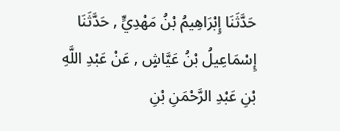حَدَّثَنَا إِبْرَاهِيمُ بْنُ مَهْدِيٍّ , حَدَّثَنَا إِسْمَاعِيلُ بْنُ عَيَّاشٍ , عَنْ عَبْدِ اللَّهِ بْنِ عَبْدِ الرَّحْمَنِ بْنِ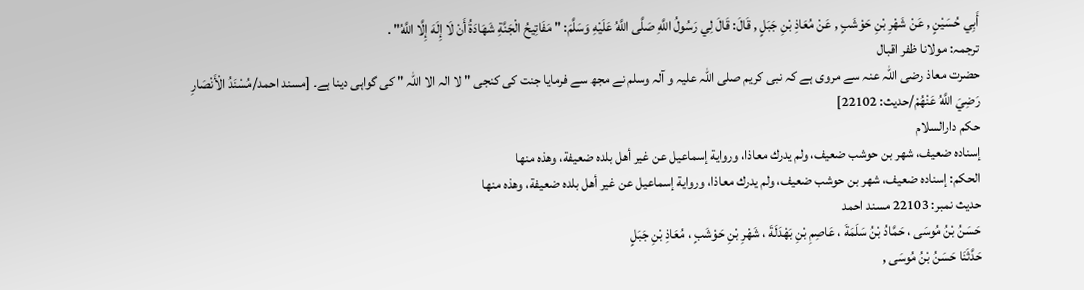أَبِي حُسَيْنٍ , عَنْ شَهْرِ بْنِ حَوْشَبٍ , عَنْ مُعَاذِ بْنِ جَبَلٍ , قَالَ: قَالَ لِي رَسُولُ اللَّهِ صَلَّى اللَّهُ عَلَيْهِ وَسَلَّمَ: " مَفَاتِيحُ الْجَنَّةِ شَهَادَةُ أَنْ لَا إِلَهَ إِلَّا اللَّهُ" .
ترجمہ: مولانا ظفر اقبال
حضرت معاذ رضی اللہ عنہ سے مروی ہے کہ نبی کریم صلی اللہ علیہ و آلہ وسلم نے مجھ سے فرمایا جنت کی کنجی " لا الہ الا اللہ " کی گواہی دینا ہے۔ [مسند احمد/مُسْنَدُ الْأَنْصَارِ رَضِيَ اللَّهُ عَنْهُمْ/حدیث: 22102]
حکم دارالسلام
إسناده ضعيف، شهر بن حوشب ضعيف، ولم يدرك معاذا، ورواية إسماعيل عن غير أهل بلده ضعيفة، وهذه منها
الحكم: إسناده ضعيف، شهر بن حوشب ضعيف، ولم يدرك معاذا، ورواية إسماعيل عن غير أهل بلده ضعيفة، وهذه منها
حدیث نمبر: 22103 مسند احمد
حَسَنُ بْنُ مُوسَى ، حَمَّادُ بْنُ سَلَمَةَ ، عَاصِمِ بْنِ بَهْدَلَةَ ، شَهْرِ بْنِ حَوْشَبٍ ، مُعَاذِ بْنِ جَبَلٍ
حَدَّثَنَا حَسَنُ بْنُ مُوسَى ,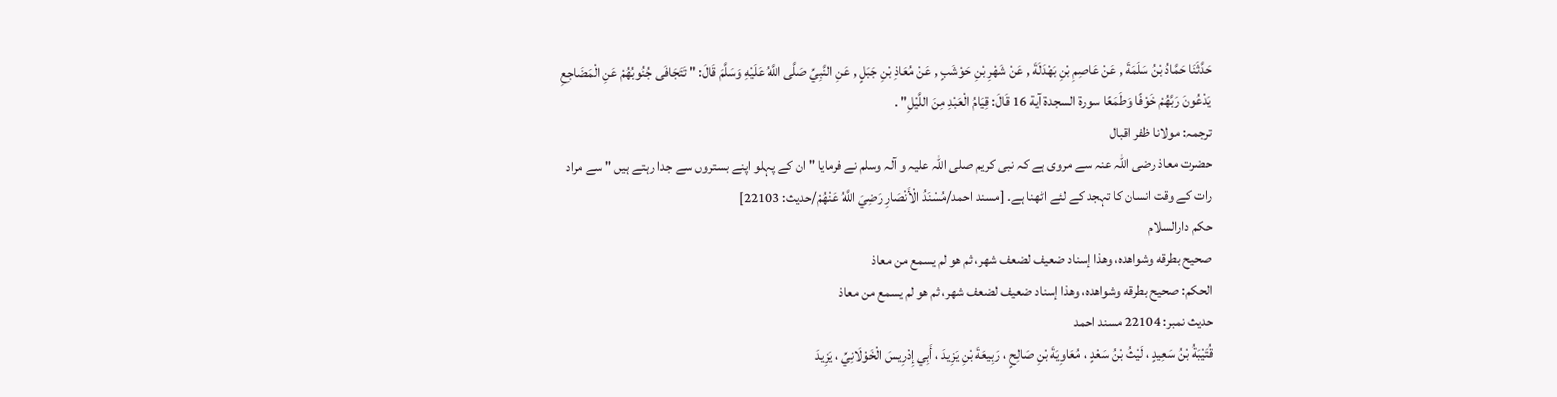حَدَّثَنَا حَمَّادُ بْنُ سَلَمَةَ , عَنْ عَاصِمِ بْنِ بَهْدَلَةَ , عَنْ شَهْرِ بْنِ حَوْشَبٍ , عَنْ مُعَاذِ بْنِ جَبَلٍ , عَنِ النَّبِيِّ صَلَّى اللَّهُ عَلَيْهِ وَسَلَّمَ قَالَ: " تَتَجَافَى جُنُوبُهُمْ عَنِ الْمَضَاجِعِ يَدْعُونَ رَبَّهُمْ خَوْفًا وَطَمَعًا سورة السجدة آية 16 قَالَ: قِيَامُ الْعَبْدِ مِنَ اللَّيْلِ" .
ترجمہ: مولانا ظفر اقبال
حضرت معاذ رضی اللہ عنہ سے مروی ہے کہ نبی کریم صلی اللہ علیہ و آلہ وسلم نے فرمایا " ان کے پہلو اپنے بستروں سے جدا رہتے ہیں " سے مراد رات کے وقت انسان کا تہجد کے لئے اٹھنا ہے۔ [مسند احمد/مُسْنَدُ الْأَنْصَارِ رَضِيَ اللَّهُ عَنْهُمْ/حدیث: 22103]
حکم دارالسلام
صحيح بطرقه وشواهده، وهذا إسناد ضعيف لضعف شهر، ثم هو لم يسمع من معاذ
الحكم: صحيح بطرقه وشواهده، وهذا إسناد ضعيف لضعف شهر، ثم هو لم يسمع من معاذ
حدیث نمبر: 22104 مسند احمد
قُتَيْبَةُ بْنُ سَعِيدٍ ، لَيْثُ بْنُ سَعْدٍ ، مُعَاوِيَةَ بْنِ صَالِحٍ ، رَبِيعَةَ بْنِ يَزِيدَ ، أَبِي إِدْرِيسَ الْخَوْلَانِيِّ ، يَزِيدَ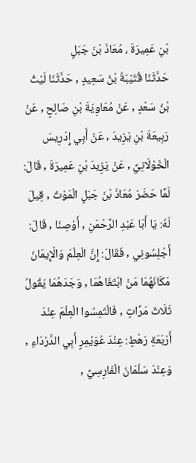بْنِ عَمِيرَةَ ، مُعَاذَ بْنَ جَبَلٍ
حَدَّثَنَا قُتَيْبَةُ بْنُ سَعِيدٍ , حَدَّثَنَا لَيْثُ بْنُ سَعْدٍ , عَنْ مُعَاوِيَةَ بْنِ صَالِحٍ , عَنْ رَبِيعَةَ بْنِ يَزِيدَ , عَنْ أَبِي إِدْرِيسَ الْخَوْلَانِيِّ , عَنْ يَزِيدَ بْنِ عَمِيرَةَ , قَالَ: لَمَّا حَضَرَ مُعَاذَ بْنَ جَبَلٍ الْمَوْتُ , قِيلَ لَهُ: يَا أَبَا عَبْدِ الرَّحْمَنِ , أَوْصِنَا , قَالَ: أَجْلِسُونِي , فَقَالَ: إِنَّ الْعِلْمَ وَالْإِيمَانَ مَكَانَهُمَا مَنْ ابْتَغَاهُمَا , وَجَدَهُمَا يَقُولُ ثَلَاثَ مَرَّاتٍ , فَالْتَمِسُوا الْعِلْمَ عِنْدَ أَرْبَعَةِ رَهْطٍ: عِنْدَ عُوَيْمِرٍ أَبِي الدَّرْدَاءِ , وَعِنْدَ سَلْمَانَ الْفَارِسِيِّ ,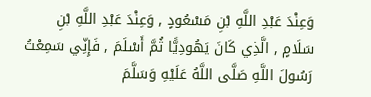وَعِنْدَ عَبْدِ اللَّهِ بْنِ مَسْعُودٍ , وَعِنْدَ عَبْدِ اللَّهِ بْنِ سَلَامٍ , الَّذِي كَانَ يَهُودِيًّا ثُمَّ أَسْلَمَ , فَإِنِّي سَمِعْتُ رَسُولَ اللَّهِ صَلَّى اللَّهُ عَلَيْهِ وَسَلَّمَ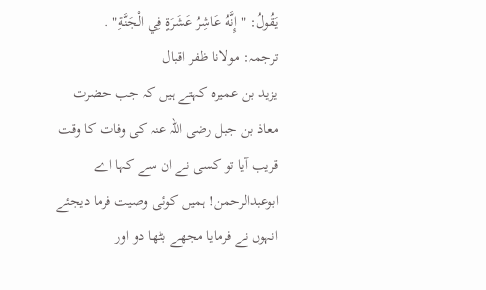يَقُولُ: " إِنَّهُ عَاشِرُ عَشَرَةٍ فِي الْجَنَّةِ" .
ترجمہ: مولانا ظفر اقبال
یزید بن عمیرہ کہتے ہیں کہ جب حضرت معاذ بن جبل رضی اللہ عنہ کی وفات کا وقت قریب آیا تو کسی نے ان سے کہا اے ابوعبدالرحمن! ہمیں کوئی وصیت فرما دیجئے انہوں نے فرمایا مجھے بٹھا دو اور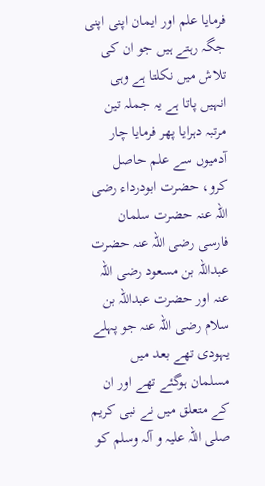فرمایا علم اور ایمان اپنی اپنی جگہ رہتے ہیں جو ان کی تلاش میں نکلتا ہے وہی انہیں پاتا ہے یہ جملہ تین مرتبہ دہرایا پھر فرمایا چار آدمیوں سے علم حاصل کرو، حضرت ابودرداء رضی اللہ عنہ حضرت سلمان فارسی رضی اللہ عنہ حضرت عبداللہ بن مسعود رضی اللہ عنہ اور حضرت عبداللہ بن سلام رضی اللہ عنہ جو پہلے یہودی تھے بعد میں مسلمان ہوگئے تھے اور ان کے متعلق میں نے نبی کریم صلی اللہ علیہ و آلہ وسلم کو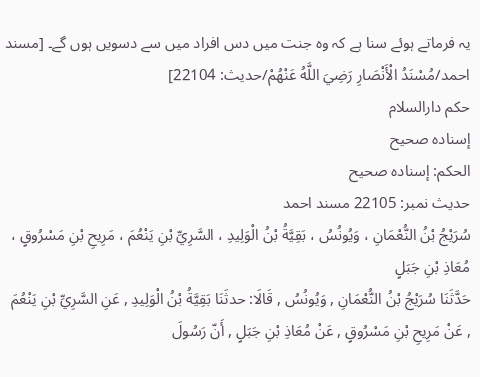یہ فرماتے ہوئے سنا ہے کہ وہ جنت میں دس افراد میں سے دسویں ہوں گے۔ [مسند احمد/مُسْنَدُ الْأَنْصَارِ رَضِيَ اللَّهُ عَنْهُمْ/حدیث: 22104]
حکم دارالسلام
إسناده صحيح
الحكم: إسناده صحيح
حدیث نمبر: 22105 مسند احمد
سُرَيْجُ بْنُ النُّعْمَانِ ، وَيُونُسُ ، بَقِيَّةُ بْنُ الْوَلِيدِ ، السَّرِيِّ بْنِ يَنْعُمَ ، مَرِيحِ بْنِ مَسْرُوقٍ ، مُعَاذِ بْنِ جَبَلٍ
حَدَّثَنَا سُرَيْجُ بْنُ النُّعْمَانِ , وَيُونُسُ , قَالَا: حدثَنَا بَقِيَّةُ بْنُ الْوَلِيدِ , عَنِ السَّرِيِّ بْنِ يَنْعُمَ , عَنْ مَرِيحِ بْنِ مَسْرُوقٍ , عَنْ مُعَاذِ بْنِ جَبَلٍ , أَنّ رَسُولَ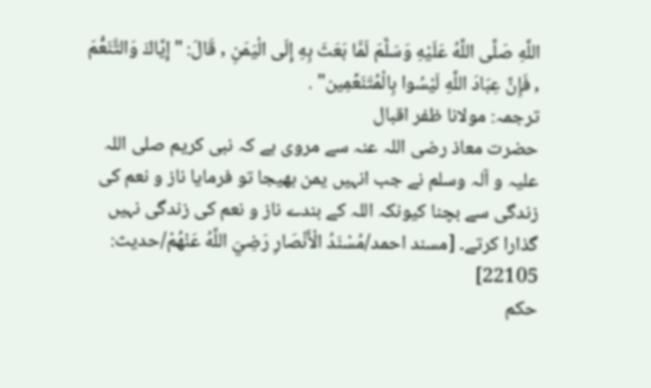اللَّهِ صَلَّى اللَّهُ عَلَيْهِ وَسَلَّمَ لَمَّا بَعَثَ بِهِ إِلَى الْيَمَنِ , قَالَ: " إِيَّاكَ وَالتَّنَعُّمَ , فَإِنَّ عِبَادَ اللَّهِ لَيْسُوا بِالْمُتَنَعِّمِين" .
ترجمہ: مولانا ظفر اقبال
حضرت معاذ رضی اللہ عنہ سے مروی ہے کہ نبی کریم صلی اللہ علیہ و آلہ وسلم نے جب انہیں یمن بھیجا تو فرمایا ناز و نعم کی زندگی سے بچنا کیونکہ اللہ کے بندے ناز و نعم کی زندگی نہیں گذارا کرتے۔ [مسند احمد/مُسْنَدُ الْأَنْصَارِ رَضِيَ اللَّهُ عَنْهُمْ/حدیث: 22105]
حکم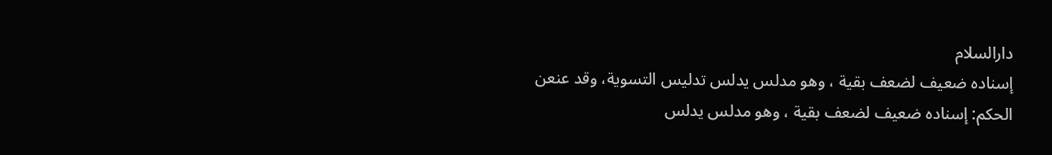دارالسلام
إسناده ضعيف لضعف بقية ، وهو مدلس يدلس تدليس التسوية، وقد عنعن
الحكم: إسناده ضعيف لضعف بقية ، وهو مدلس يدلس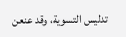تدليس التسوية، وقد عنعن